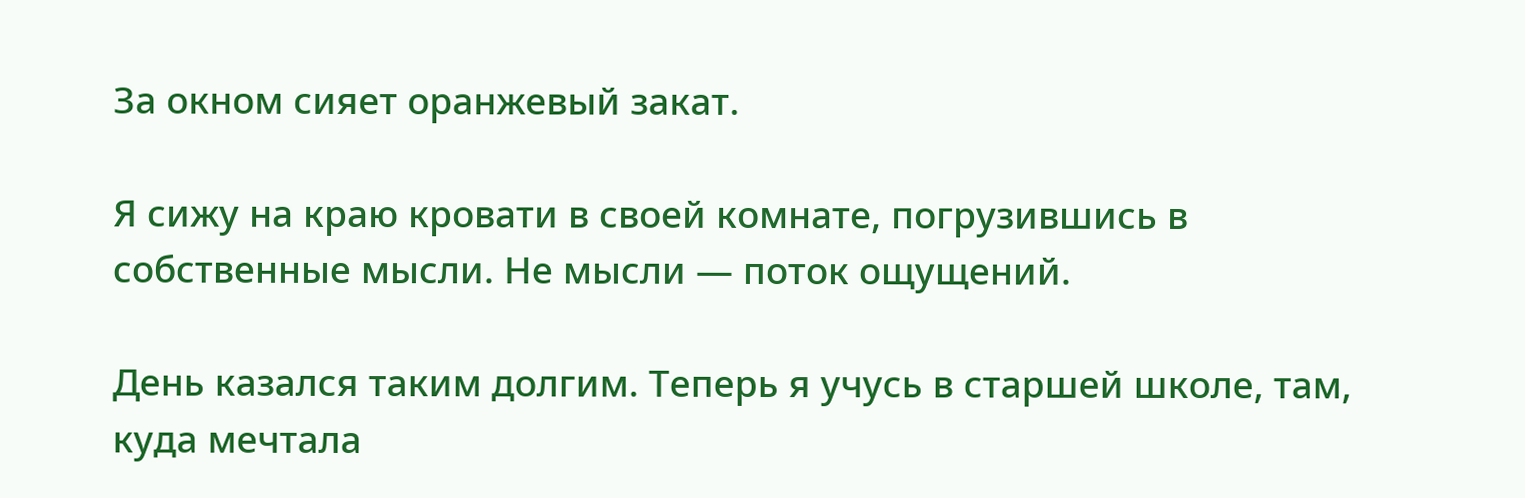За окном сияет оранжевый закат.

Я сижу на краю кровати в своей комнате, погрузившись в собственные мысли. Не мысли — поток ощущений.

День казался таким долгим. Теперь я учусь в старшей школе, там, куда мечтала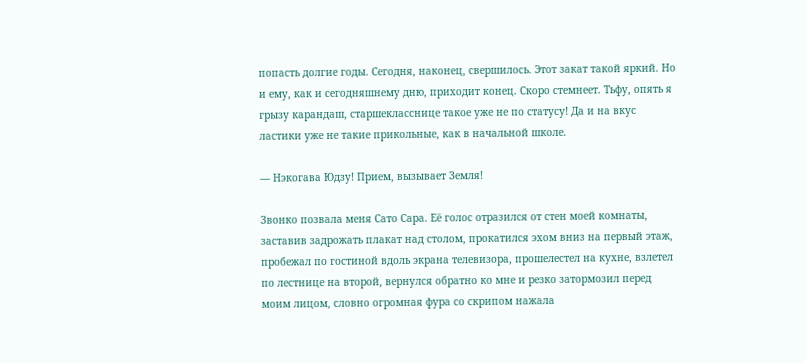попасть долгие годы. Сегодня, наконец, свершилось. Этот закат такой яркий. Но и ему, как и сегодняшнему дню, приходит конец. Скоро стемнеет. Тьфу, опять я грызу карандаш, старшекласснице такое уже не по статусу! Да и на вкус ластики уже не такие прикольные, как в начальной школе.

— Нэкогава Юдзу! Прием, вызывает Земля!

Звонко позвала меня Сато Сара. Её голос отразился от стен моей комнаты, заставив задрожать плакат над столом, прокатился эхом вниз на первый этаж, пробежал по гостиной вдоль экрана телевизора, прошелестел на кухне, взлетел по лестнице на второй, вернулся обратно ко мне и резко затормозил перед моим лицом, словно огромная фура со скрипом нажала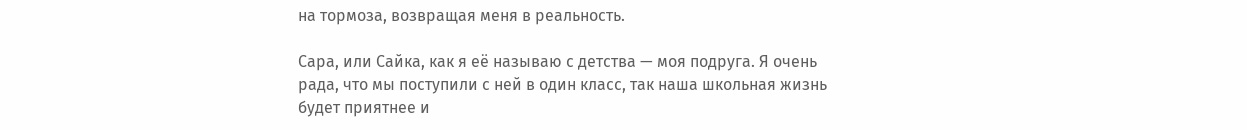на тормоза, возвращая меня в реальность.

Сара, или Сайка, как я её называю с детства — моя подруга. Я очень рада, что мы поступили с ней в один класс, так наша школьная жизнь будет приятнее и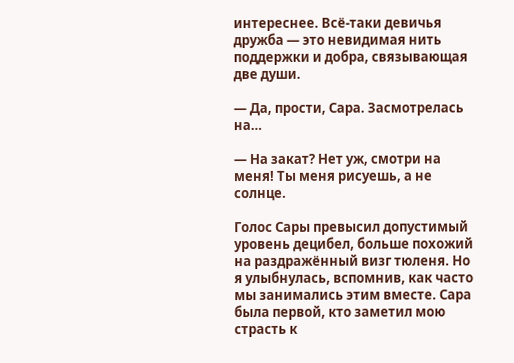интереснее. Всё-таки девичья дружба — это невидимая нить поддержки и добра, связывающая две души.

— Да, прости, Сара. Засмотрелась на…

— На закат? Нет уж, смотри на меня! Ты меня рисуешь, а не солнце.

Голос Сары превысил допустимый уровень децибел, больше похожий на раздражённый визг тюленя. Но я улыбнулась, вспомнив, как часто мы занимались этим вместе. Сара была первой, кто заметил мою страсть к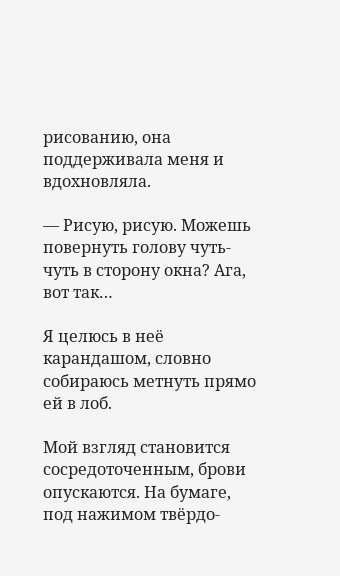рисованию, она поддерживала меня и вдохновляла.

— Рисую, рисую. Можешь повернуть голову чуть-чуть в сторону окна? Ага, вот так…

Я целюсь в неё карандашом, словно собираюсь метнуть прямо ей в лоб.

Мой взгляд становится сосредоточенным, брови опускаются. На бумаге, под нажимом твёрдо-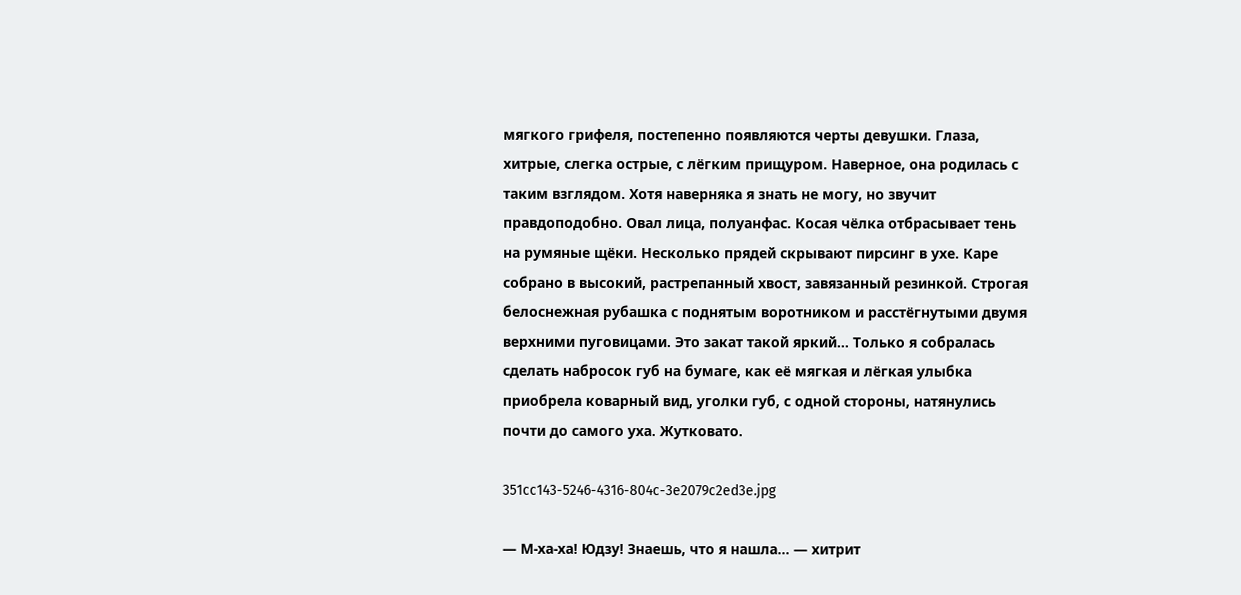мягкого грифеля, постепенно появляются черты девушки. Глаза, хитрые, слегка острые, с лёгким прищуром. Наверное, она родилась с таким взглядом. Хотя наверняка я знать не могу, но звучит правдоподобно. Овал лица, полуанфас. Косая чёлка отбрасывает тень на румяные щёки. Несколько прядей скрывают пирсинг в ухе. Каре собрано в высокий, растрепанный хвост, завязанный резинкой. Строгая белоснежная рубашка с поднятым воротником и расстёгнутыми двумя верхними пуговицами. Это закат такой яркий… Только я собралась сделать набросок губ на бумаге, как её мягкая и лёгкая улыбка приобрела коварный вид, уголки губ, с одной стороны, натянулись почти до самого уха. Жутковато.

351cc143-5246-4316-804c-3e2079c2ed3e.jpg

— М-ха-ха! Юдзу! Знаешь, что я нашла… — хитрит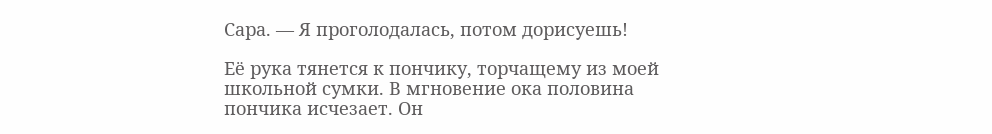Сара. — Я проголодалась, потом дорисуешь!

Её рука тянется к пончику, торчащему из моей школьной сумки. В мгновение ока половина пончика исчезает. Он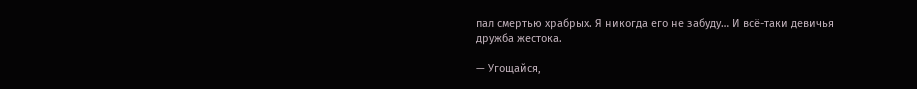пал смертью храбрых. Я никогда его не забуду… И всё-таки девичья дружба жестока.

— Угощайся,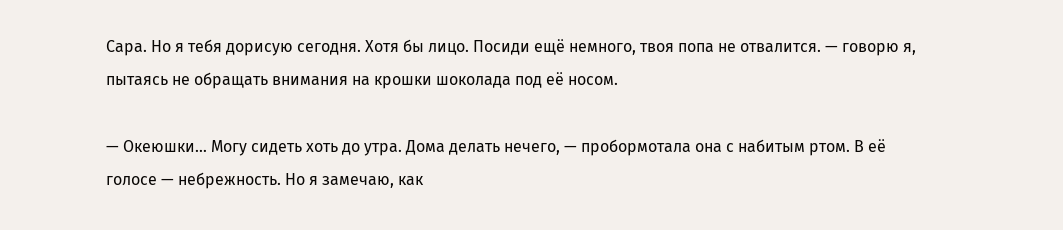Сара. Но я тебя дорисую сегодня. Хотя бы лицо. Посиди ещё немного, твоя попа не отвалится. — говорю я, пытаясь не обращать внимания на крошки шоколада под её носом.

— Океюшки… Могу сидеть хоть до утра. Дома делать нечего, — пробормотала она с набитым ртом. В её голосе — небрежность. Но я замечаю, как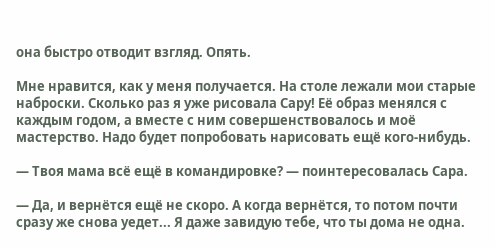она быстро отводит взгляд. Опять.

Мне нравится, как у меня получается. На столе лежали мои старые наброски. Сколько раз я уже рисовала Сару! Её образ менялся с каждым годом, а вместе с ним совершенствовалось и моё мастерство. Надо будет попробовать нарисовать ещё кого-нибудь.

— Твоя мама всё ещё в командировке? — поинтересовалась Сара.

— Да, и вернётся ещё не скоро. А когда вернётся, то потом почти сразу же снова уедет... Я даже завидую тебе, что ты дома не одна.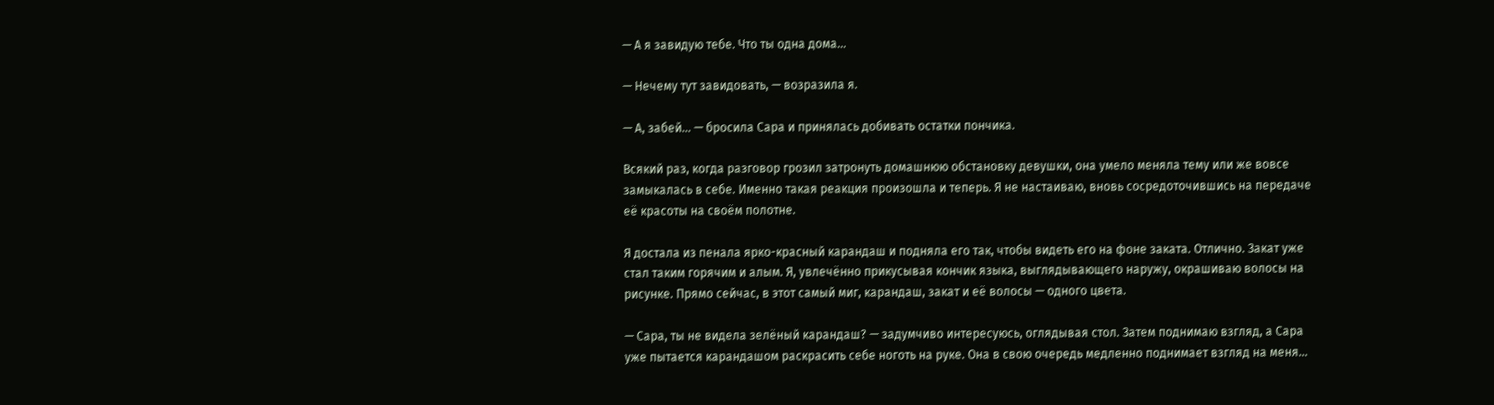— А я завидую тебе. Что ты одна дома...

— Нечему тут завидовать, — возразила я.

— А, забей... — бросила Сара и принялась добивать остатки пончика.

Всякий раз, когда разговор грозил затронуть домашнюю обстановку девушки, она умело меняла тему или же вовсе замыкалась в себе. Именно такая реакция произошла и теперь. Я не настаиваю, вновь сосредоточившись на передаче её красоты на своём полотне.

Я достала из пенала ярко-красный карандаш и подняла его так, чтобы видеть его на фоне заката. Отлично. Закат уже стал таким горячим и алым. Я, увлечённо прикусывая кончик языка, выглядывающего наружу, окрашиваю волосы на рисунке. Прямо сейчас, в этот самый миг, карандаш, закат и её волосы — одного цвета.

— Сара, ты не видела зелёный карандаш? — задумчиво интересуюсь, оглядывая стол. Затем поднимаю взгляд, а Сара уже пытается карандашом раскрасить себе ноготь на руке. Она в свою очередь медленно поднимает взгляд на меня…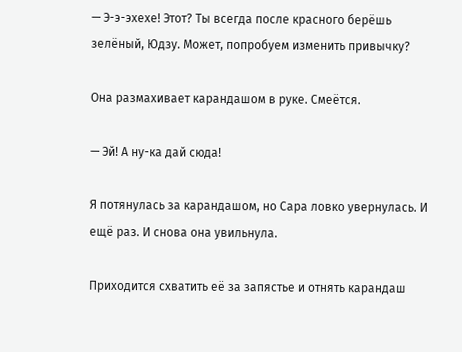— Э-э-эхехе! Этот? Ты всегда после красного берёшь зелёный, Юдзу. Может, попробуем изменить привычку?

Она размахивает карандашом в руке. Смеётся.

— Эй! А ну-ка дай сюда!

Я потянулась за карандашом, но Сара ловко увернулась. И ещё раз. И снова она увильнула.

Приходится схватить её за запястье и отнять карандаш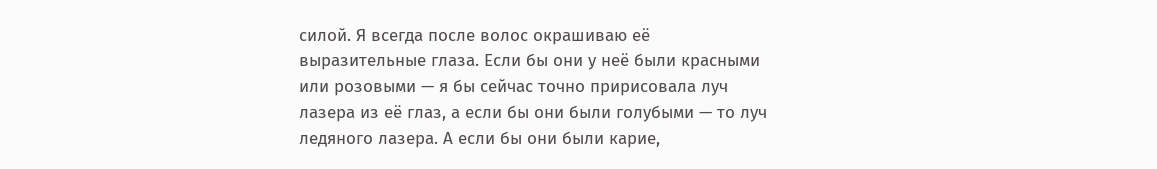силой. Я всегда после волос окрашиваю её выразительные глаза. Если бы они у неё были красными или розовыми — я бы сейчас точно пририсовала луч лазера из её глаз, а если бы они были голубыми — то луч ледяного лазера. А если бы они были карие,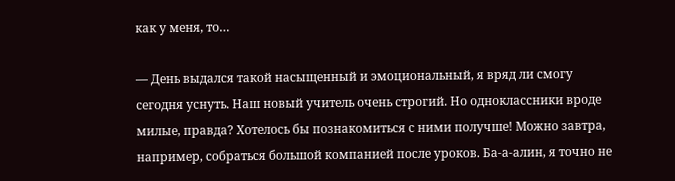как у меня, то…

— День выдался такой насыщенный и эмоциональный, я вряд ли смогу сегодня уснуть. Наш новый учитель очень строгий. Но одноклассники вроде милые, правда? Хотелось бы познакомиться с ними получше! Можно завтра, например, собраться большой компанией после уроков. Ба-а-алин, я точно не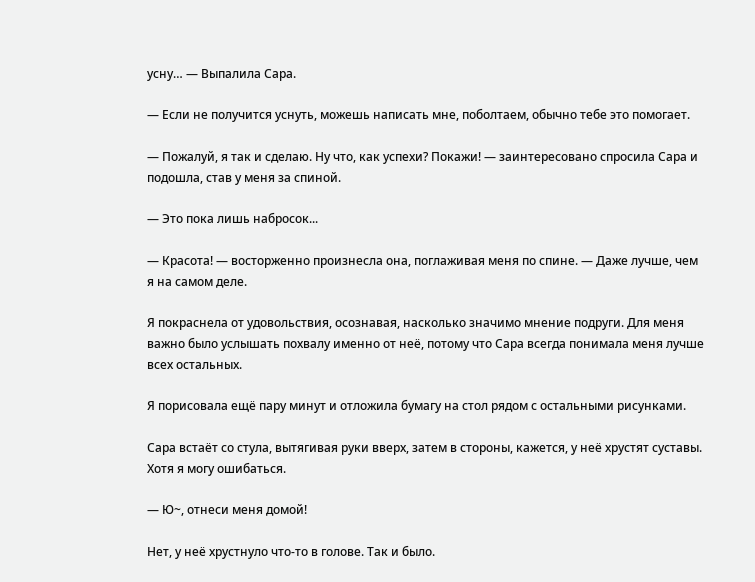усну… — Выпалила Сара.

— Если не получится уснуть, можешь написать мне, поболтаем, обычно тебе это помогает.

— Пожалуй, я так и сделаю. Ну что, как успехи? Покажи! — заинтересовано спросила Сара и подошла, став у меня за спиной.

— Это пока лишь набросок...

— Красота! — восторженно произнесла она, поглаживая меня по спине. — Даже лучше, чем я на самом деле.

Я покраснела от удовольствия, осознавая, насколько значимо мнение подруги. Для меня важно было услышать похвалу именно от неё, потому что Сара всегда понимала меня лучше всех остальных.

Я порисовала ещё пару минут и отложила бумагу на стол рядом с остальными рисунками.

Сара встаёт со стула, вытягивая руки вверх, затем в стороны, кажется, у неё хрустят суставы. Хотя я могу ошибаться.

— Ю~, отнеси меня домой!

Нет, у неё хрустнуло что-то в голове. Так и было.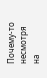Почему-то несмотря на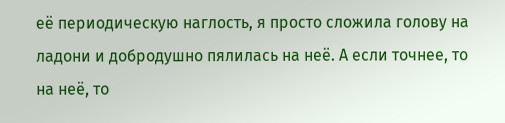её периодическую наглость, я просто сложила голову на ладони и добродушно пялилась на неё. А если точнее, то на неё, то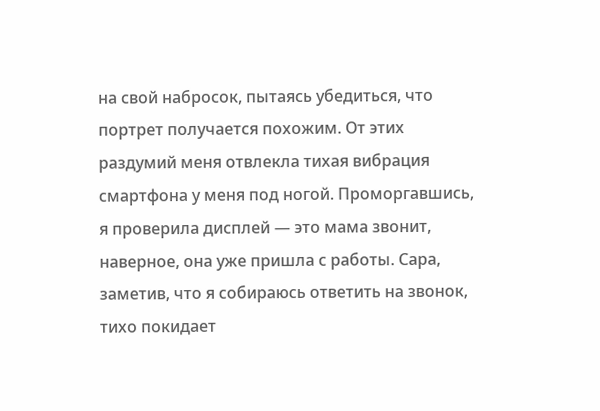на свой набросок, пытаясь убедиться, что портрет получается похожим. От этих раздумий меня отвлекла тихая вибрация смартфона у меня под ногой. Проморгавшись, я проверила дисплей — это мама звонит, наверное, она уже пришла с работы. Сара, заметив, что я собираюсь ответить на звонок, тихо покидает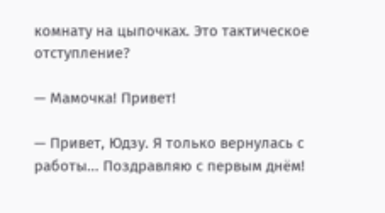комнату на цыпочках. Это тактическое отступление?

— Мамочка! Привет!

— Привет, Юдзу. Я только вернулась с работы... Поздравляю с первым днём!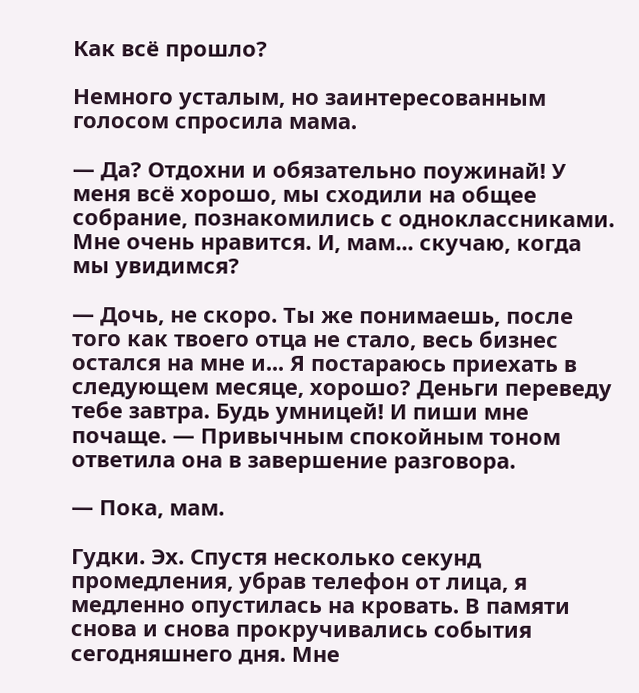Как всё прошло?

Немного усталым, но заинтересованным голосом спросила мама.

— Да? Отдохни и обязательно поужинай! У меня всё хорошо, мы сходили на общее собрание, познакомились с одноклассниками. Мне очень нравится. И, мам... скучаю, когда мы увидимся?

— Дочь, не скоро. Ты же понимаешь, после того как твоего отца не стало, весь бизнес остался на мне и... Я постараюсь приехать в следующем месяце, хорошо? Деньги переведу тебе завтра. Будь умницей! И пиши мне почаще. — Привычным спокойным тоном ответила она в завершение разговора.

— Пока, мам.

Гудки. Эх. Спустя несколько секунд промедления, убрав телефон от лица, я медленно опустилась на кровать. В памяти снова и снова прокручивались события сегодняшнего дня. Мне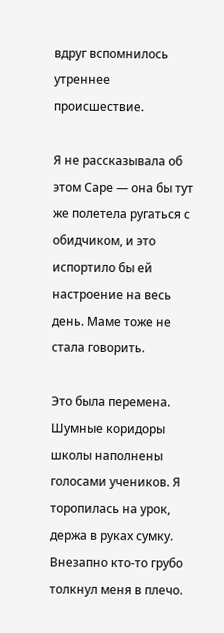вдруг вспомнилось утреннее происшествие.

Я не рассказывала об этом Саре — она бы тут же полетела ругаться с обидчиком, и это испортило бы ей настроение на весь день. Маме тоже не стала говорить.

Это была перемена. Шумные коридоры школы наполнены голосами учеников. Я торопилась на урок, держа в руках сумку. Внезапно кто-то грубо толкнул меня в плечо.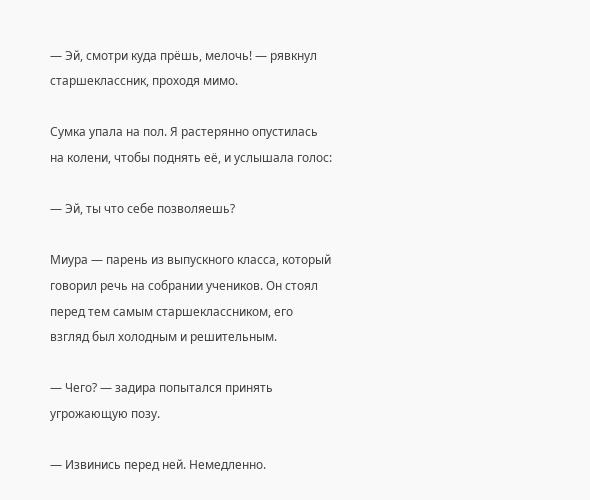— Эй, смотри куда прёшь, мелочь! — рявкнул старшеклассник, проходя мимо.

Сумка упала на пол. Я растерянно опустилась на колени, чтобы поднять её, и услышала голос:

— Эй, ты что себе позволяешь?

Миура — парень из выпускного класса, который говорил речь на собрании учеников. Он стоял перед тем самым старшеклассником, его взгляд был холодным и решительным.

— Чего? — задира попытался принять угрожающую позу.

— Извинись перед ней. Немедленно.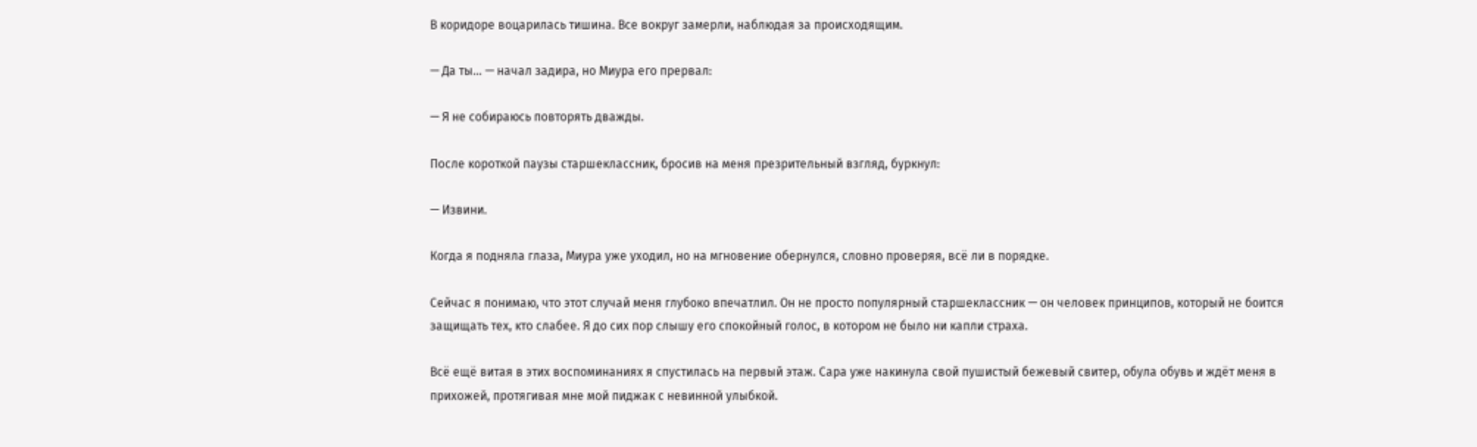В коридоре воцарилась тишина. Все вокруг замерли, наблюдая за происходящим.

— Да ты… — начал задира, но Миура его прервал:

— Я не собираюсь повторять дважды.

После короткой паузы старшеклассник, бросив на меня презрительный взгляд, буркнул:

— Извини.

Когда я подняла глаза, Миура уже уходил, но на мгновение обернулся, словно проверяя, всё ли в порядке.

Сейчас я понимаю, что этот случай меня глубоко впечатлил. Он не просто популярный старшеклассник — он человек принципов, который не боится защищать тех, кто слабее. Я до сих пор слышу его спокойный голос, в котором не было ни капли страха.

Всё ещё витая в этих воспоминаниях я спустилась на первый этаж. Сара уже накинула свой пушистый бежевый свитер, обула обувь и ждёт меня в прихожей, протягивая мне мой пиджак с невинной улыбкой.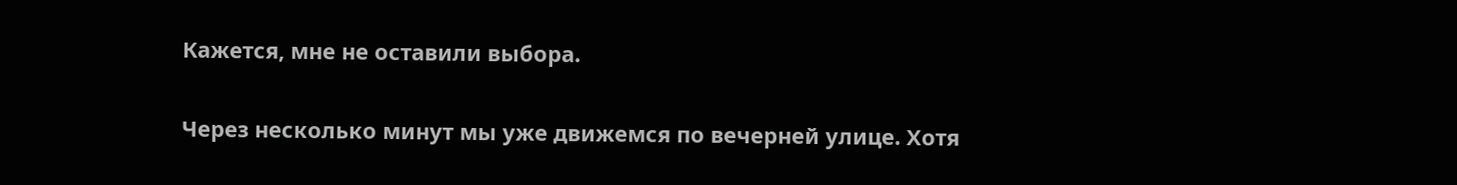Кажется, мне не оставили выбора.

Через несколько минут мы уже движемся по вечерней улице. Хотя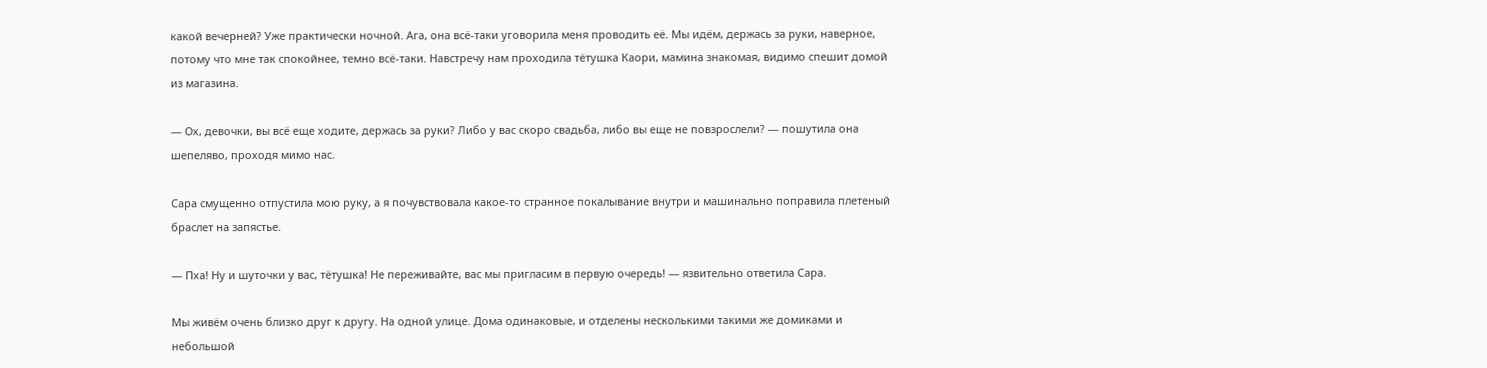какой вечерней? Уже практически ночной. Ага, она всё-таки уговорила меня проводить её. Мы идём, держась за руки, наверное, потому что мне так спокойнее, темно всё-таки. Навстречу нам проходила тётушка Каори, мамина знакомая, видимо спешит домой из магазина.

— Ох, девочки, вы всё еще ходите, держась за руки? Либо у вас скоро свадьба, либо вы еще не повзрослели? — пошутила она шепеляво, проходя мимо нас.

Сара смущенно отпустила мою руку, а я почувствовала какое-то странное покалывание внутри и машинально поправила плетеный браслет на запястье.

— Пха! Ну и шуточки у вас, тётушка! Не переживайте, вас мы пригласим в первую очередь! — язвительно ответила Сара.

Мы живём очень близко друг к другу. На одной улице. Дома одинаковые, и отделены несколькими такими же домиками и небольшой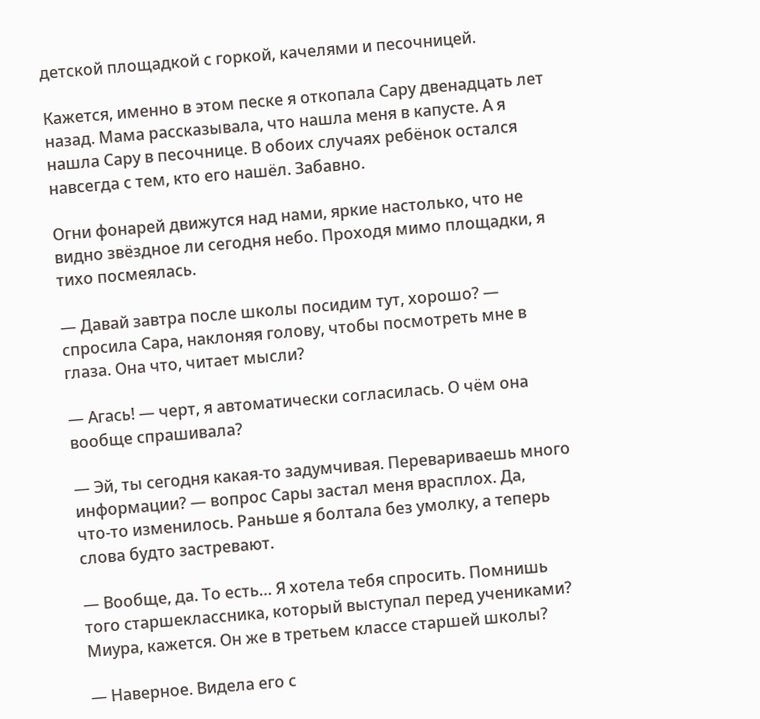детской площадкой с горкой, качелями и песочницей.

Кажется, именно в этом песке я откопала Сару двенадцать лет назад. Мама рассказывала, что нашла меня в капусте. А я нашла Сару в песочнице. В обоих случаях ребёнок остался навсегда с тем, кто его нашёл. Забавно.

Огни фонарей движутся над нами, яркие настолько, что не видно звёздное ли сегодня небо. Проходя мимо площадки, я тихо посмеялась.

— Давай завтра после школы посидим тут, хорошо? — спросила Сара, наклоняя голову, чтобы посмотреть мне в глаза. Она что, читает мысли?

— Агась! — черт, я автоматически согласилась. О чём она вообще спрашивала?

— Эй, ты сегодня какая-то задумчивая. Перевариваешь много информации? — вопрос Сары застал меня врасплох. Да, что‑то изменилось. Раньше я болтала без умолку, а теперь слова будто застревают.

— Вообще, да. То есть… Я хотела тебя спросить. Помнишь того старшеклассника, который выступал перед учениками? Миура, кажется. Он же в третьем классе старшей школы?

— Наверное. Видела его с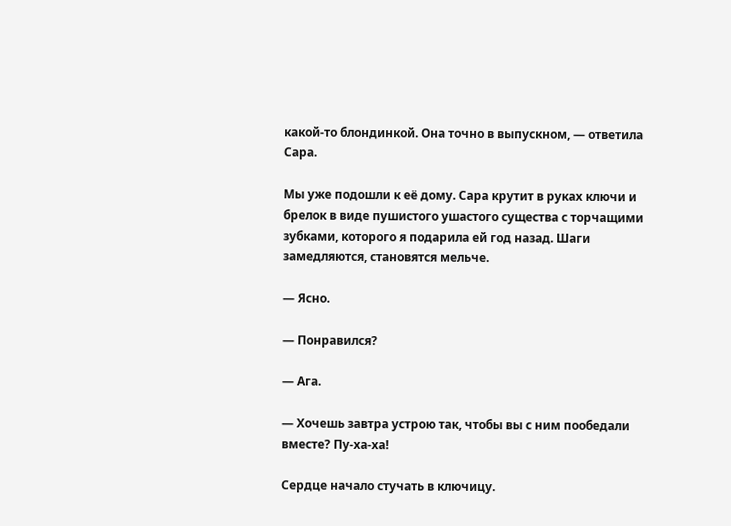какой‑то блондинкой. Она точно в выпускном, — ответила Сара.

Мы уже подошли к её дому. Сара крутит в руках ключи и брелок в виде пушистого ушастого существа с торчащими зубками, которого я подарила ей год назад. Шаги замедляются, становятся мельче.

— Ясно.

— Понравился?

— Ага.

— Хочешь завтра устрою так, чтобы вы с ним пообедали вместе? Пу-ха-ха!

Сердце начало стучать в ключицу.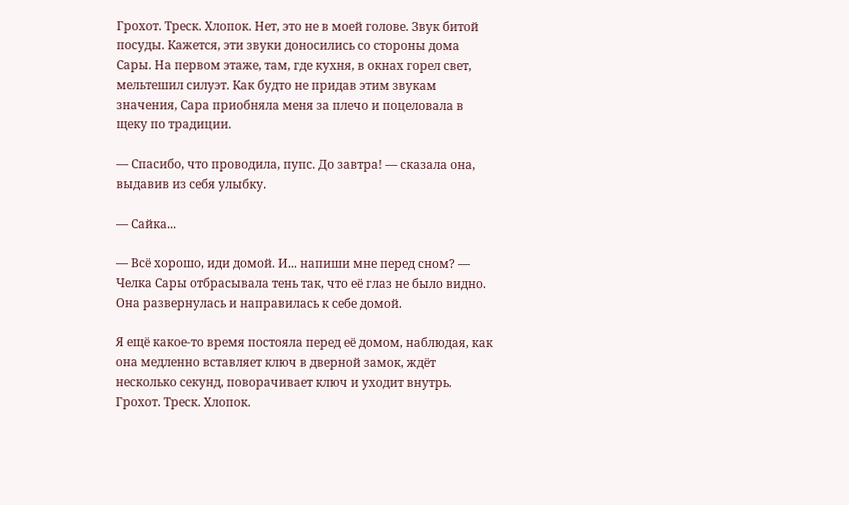Грохот. Треск. Хлопок. Нет, это не в моей голове. Звук битой посуды. Кажется, эти звуки доносились со стороны дома Сары. На первом этаже, там, где кухня, в окнах горел свет, мельтешил силуэт. Как будто не придав этим звукам значения, Сара приобняла меня за плечо и поцеловала в щеку по традиции.

— Спасибо, что проводила, пупс. До завтра! — сказала она, выдавив из себя улыбку.

— Сайка...

— Всё хорошо, иди домой. И... напиши мне перед сном? — Челка Сары отбрасывала тень так, что её глаз не было видно. Она развернулась и направилась к себе домой.

Я ещё какое-то время постояла перед её домом, наблюдая, как она медленно вставляет ключ в дверной замок, ждёт несколько секунд, поворачивает ключ и уходит внутрь. Грохот. Треск. Хлопок.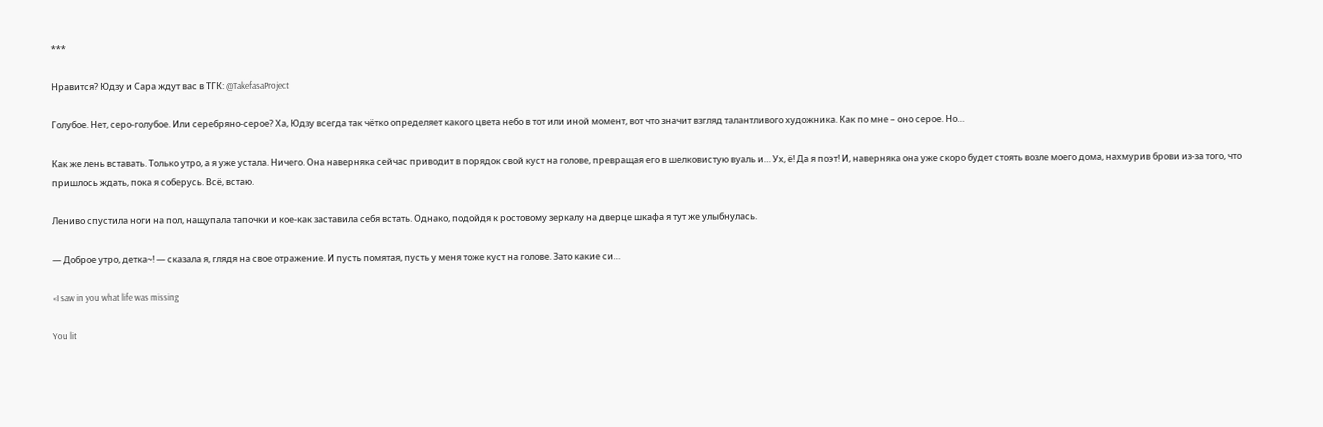***

Нравится? Юдзу и Сара ждут вас в ТГК: @TakefasaProject

Голубое. Нет, серо-голубое. Или серебряно-серое? Ха, Юдзу всегда так чётко определяет какого цвета небо в тот или иной момент, вот что значит взгляд талантливого художника. Как по мне – оно серое. Но…

Как же лень вставать. Только утро, а я уже устала. Ничего. Она наверняка сейчас приводит в порядок свой куст на голове, превращая его в шелковистую вуаль и… Ух, ё! Да я поэт! И, наверняка она уже скоро будет стоять возле моего дома, нахмурив брови из-за того, что пришлось ждать, пока я соберусь. Всё, встаю.

Лениво спустила ноги на пол, нащупала тапочки и кое‑как заставила себя встать. Однако, подойдя к ростовому зеркалу на дверце шкафа я тут же улыбнулась.

— Доброе утро, детка~! — сказала я, глядя на свое отражение. И пусть помятая, пусть у меня тоже куст на голове. Зато какие си…

«I saw in you what life was missing

You lit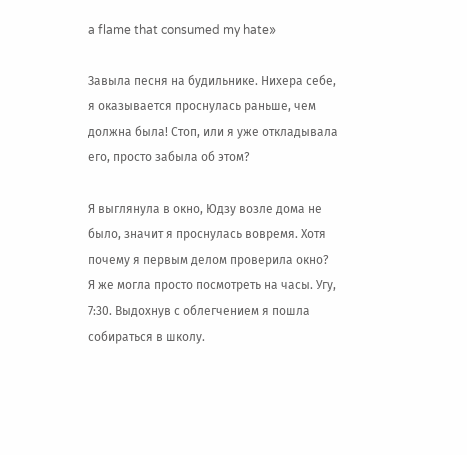a flame that consumed my hate»

Завыла песня на будильнике. Нихера себе, я оказывается проснулась раньше, чем должна была! Стоп, или я уже откладывала его, просто забыла об этом?

Я выглянула в окно, Юдзу возле дома не было, значит я проснулась вовремя. Хотя почему я первым делом проверила окно? Я же могла просто посмотреть на часы. Угу, 7:30. Выдохнув с облегчением я пошла собираться в школу.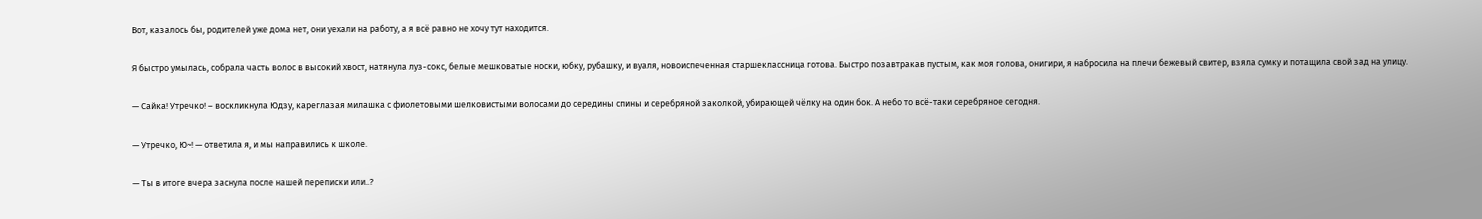Вот, казалось бы, родителей уже дома нет, они уехали на работу, а я всё равно не хочу тут находится.

Я быстро умылась, собрала часть волос в высокий хвост, натянула луз-сокс, белые мешковатые носки, юбку, рубашку, и вуаля, новоиспеченная старшеклассница готова. Быстро позавтракав пустым, как моя голова, онигири, я набросила на плечи бежевый свитер, взяла сумку и потащила свой зад на улицу.

— Сайка! Утречко! – воскликнула Юдзу, кареглазая милашка с фиолетовыми шелковистыми волосами до середины спины и серебряной заколкой, убирающей чёлку на один бок. А небо то всё-таки серебряное сегодня.

— Утречко, Ю~! — ответила я, и мы направились к школе.

— Ты в итоге вчера заснула после нашей переписки или..?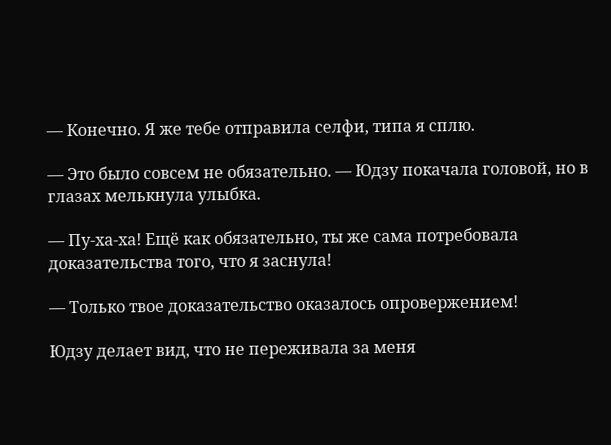— Конечно. Я же тебе отправила селфи, типа я сплю.

— Это было совсем не обязательно. — Юдзу покачала головой, но в глазах мелькнула улыбка.

— Пу-ха-ха! Ещё как обязательно, ты же сама потребовала доказательства того, что я заснула!

— Только твое доказательство оказалось опровержением!

Юдзу делает вид, что не переживала за меня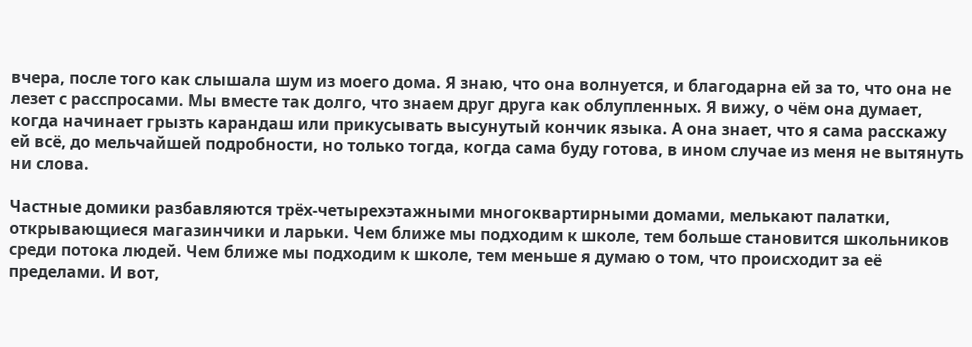вчера, после того как слышала шум из моего дома. Я знаю, что она волнуется, и благодарна ей за то, что она не лезет с расспросами. Мы вместе так долго, что знаем друг друга как облупленных. Я вижу, о чём она думает, когда начинает грызть карандаш или прикусывать высунутый кончик языка. А она знает, что я сама расскажу ей всё, до мельчайшей подробности, но только тогда, когда сама буду готова, в ином случае из меня не вытянуть ни слова.

Частные домики разбавляются трёх-четырехэтажными многоквартирными домами, мелькают палатки, открывающиеся магазинчики и ларьки. Чем ближе мы подходим к школе, тем больше становится школьников среди потока людей. Чем ближе мы подходим к школе, тем меньше я думаю о том, что происходит за её пределами. И вот,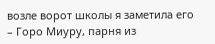возле ворот школы я заметила его – Горо Миуру, парня из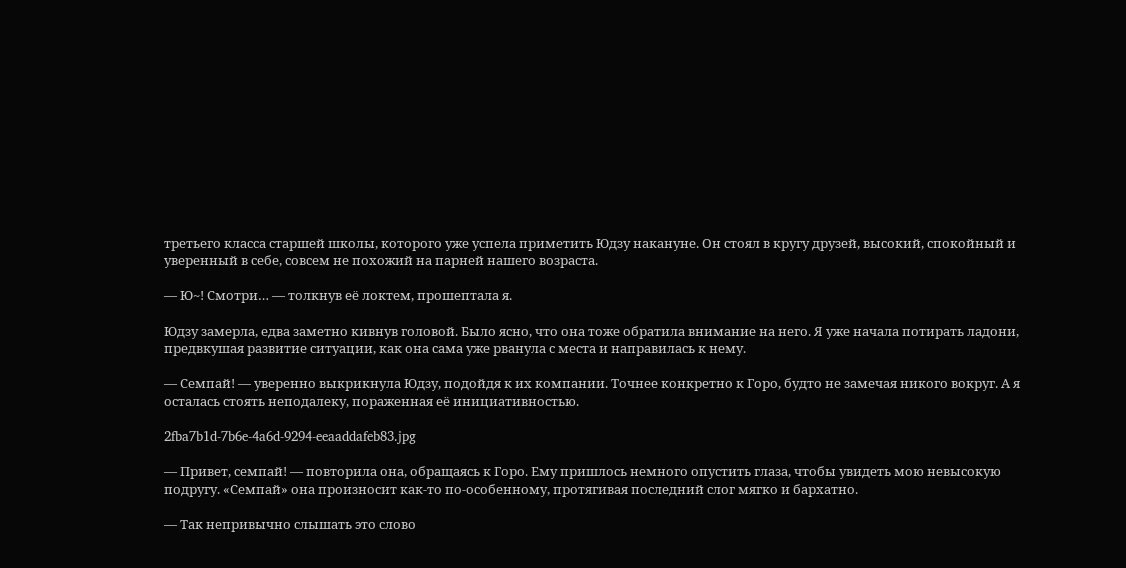третьего класса старшей школы, которого уже успела приметить Юдзу накануне. Он стоял в кругу друзей, высокий, спокойный и уверенный в себе, совсем не похожий на парней нашего возраста.

— Ю~! Смотри… — толкнув её локтем, прошептала я.

Юдзу замерла, едва заметно кивнув головой. Было ясно, что она тоже обратила внимание на него. Я уже начала потирать ладони, предвкушая развитие ситуации, как она сама уже рванула с места и направилась к нему.

— Семпай! — уверенно выкрикнула Юдзу, подойдя к их компании. Точнее конкретно к Горо, будто не замечая никого вокруг. А я осталась стоять неподалеку, пораженная её инициативностью.

2fba7b1d-7b6e-4a6d-9294-eeaaddafeb83.jpg

— Привет, семпай! — повторила она, обращаясь к Горо. Ему пришлось немного опустить глаза, чтобы увидеть мою невысокую подругу. «Семпай» она произносит как-то по-особенному, протягивая последний слог мягко и бархатно.

— Так непривычно слышать это слово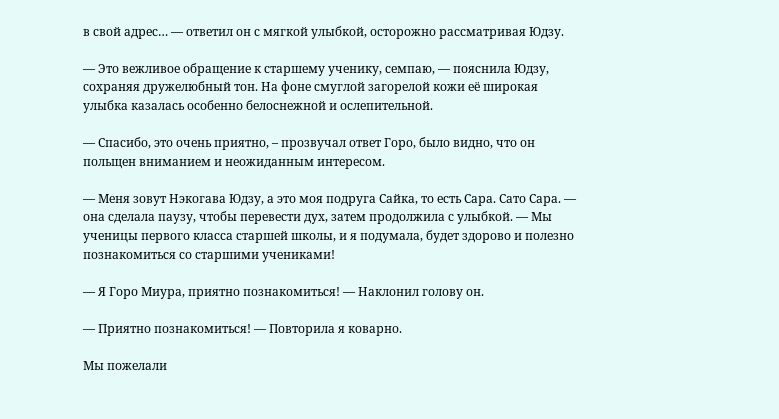в свой адрес… — ответил он с мягкой улыбкой, осторожно рассматривая Юдзу.

— Это вежливое обращение к старшему ученику, семпаю, — пояснила Юдзу, сохраняя дружелюбный тон. На фоне смуглой загорелой кожи её широкая улыбка казалась особенно белоснежной и ослепительной.

— Спасибо, это очень приятно, – прозвучал ответ Горо, было видно, что он польщен вниманием и неожиданным интересом.

— Меня зовут Нэкогава Юдзу, а это моя подруга Сайка, то есть Сара. Сато Сара. — она сделала паузу, чтобы перевести дух, затем продолжила с улыбкой. — Мы ученицы первого класса старшей школы, и я подумала, будет здорово и полезно познакомиться со старшими учениками!

— Я Горо Миура, приятно познакомиться! — Наклонил голову он.

— Приятно познакомиться! — Повторила я коварно.

Мы пожелали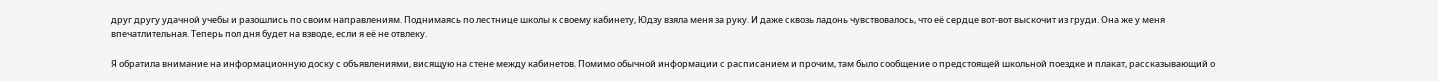друг другу удачной учебы и разошлись по своим направлениям. Поднимаясь по лестнице школы к своему кабинету, Юдзу взяла меня за руку. И даже сквозь ладонь чувствовалось, что её сердце вот-вот выскочит из груди. Она же у меня впечатлительная. Теперь пол дня будет на взводе, если я её не отвлеку.

Я обратила внимание на информационную доску с объявлениями, висящую на стене между кабинетов. Помимо обычной информации с расписанием и прочим, там было сообщение о предстоящей школьной поездке и плакат, рассказывающий о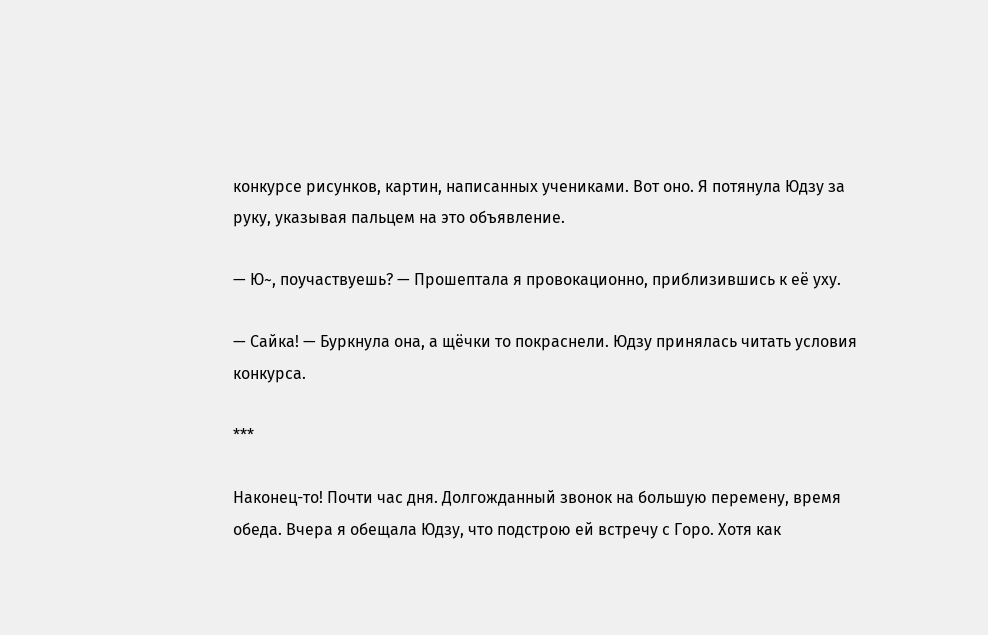конкурсе рисунков, картин, написанных учениками. Вот оно. Я потянула Юдзу за руку, указывая пальцем на это объявление.

— Ю~, поучаствуешь? — Прошептала я провокационно, приблизившись к её уху.

— Сайка! — Буркнула она, а щёчки то покраснели. Юдзу принялась читать условия конкурса.

***

Наконец-то! Почти час дня. Долгожданный звонок на большую перемену, время обеда. Вчера я обещала Юдзу, что подстрою ей встречу с Горо. Хотя как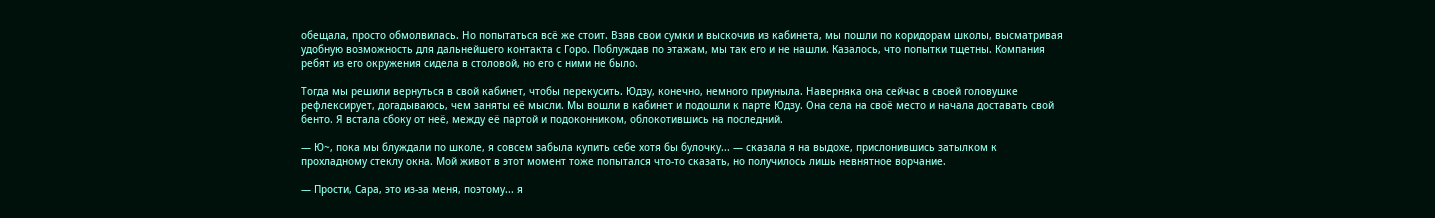обещала, просто обмолвилась. Но попытаться всё же стоит. Взяв свои сумки и выскочив из кабинета, мы пошли по коридорам школы, высматривая удобную возможность для дальнейшего контакта с Горо. Поблуждав по этажам, мы так его и не нашли. Казалось, что попытки тщетны. Компания ребят из его окружения сидела в столовой, но его с ними не было.

Тогда мы решили вернуться в свой кабинет, чтобы перекусить. Юдзу, конечно, немного приуныла. Наверняка она сейчас в своей головушке рефлексирует, догадываюсь, чем заняты её мысли. Мы вошли в кабинет и подошли к парте Юдзу. Она села на своё место и начала доставать свой бенто. Я встала сбоку от неё, между её партой и подоконником, облокотившись на последний.

— Ю~, пока мы блуждали по школе, я совсем забыла купить себе хотя бы булочку... — сказала я на выдохе, прислонившись затылком к прохладному стеклу окна. Мой живот в этот момент тоже попытался что-то сказать, но получилось лишь невнятное ворчание.

— Прости, Сара, это из-за меня, поэтому... я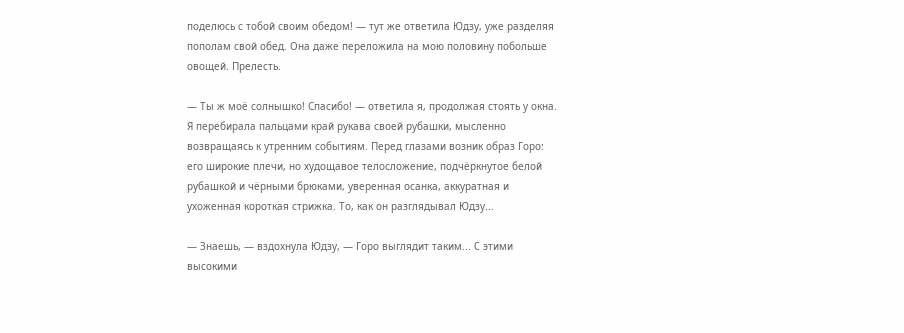поделюсь с тобой своим обедом! — тут же ответила Юдзу, уже разделяя пополам свой обед. Она даже переложила на мою половину побольше овощей. Прелесть.

— Ты ж моё солнышко! Спасибо! — ответила я, продолжая стоять у окна. Я перебирала пальцами край рукава своей рубашки, мысленно возвращаясь к утренним событиям. Перед глазами возник образ Горо: его широкие плечи, но худощавое телосложение, подчёркнутое белой рубашкой и чёрными брюками, уверенная осанка, аккуратная и ухоженная короткая стрижка. То, как он разглядывал Юдзу...

— Знаешь, — вздохнула Юдзу, — Горо выглядит таким... C этими высокими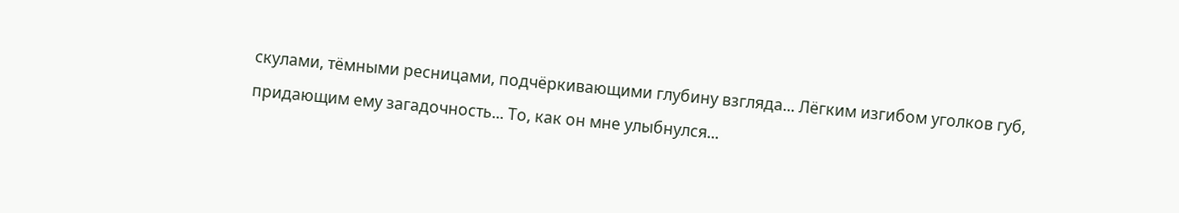скулами, тёмными ресницами, подчёркивающими глубину взгляда... Лёгким изгибом уголков губ, придающим ему загадочность... То, как он мне улыбнулся...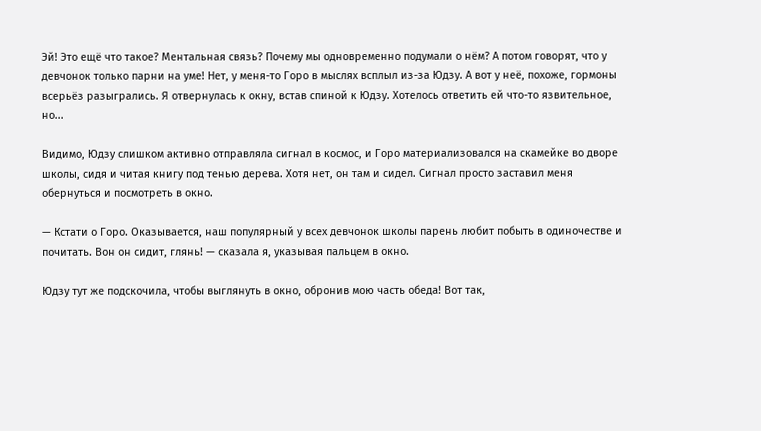Эй! Это ещё что такое? Ментальная связь? Почему мы одновременно подумали о нём? А потом говорят, что у девчонок только парни на уме! Нет, у меня-то Горо в мыслях всплыл из-за Юдзу. А вот у неё, похоже, гормоны всерьёз разыгрались. Я отвернулась к окну, встав спиной к Юдзу. Хотелось ответить ей что-то язвительное, но...

Видимо, Юдзу слишком активно отправляла сигнал в космос, и Горо материализовался на скамейке во дворе школы, сидя и читая книгу под тенью дерева. Хотя нет, он там и сидел. Сигнал просто заставил меня обернуться и посмотреть в окно.

— Кстати о Горо. Оказывается, наш популярный у всех девчонок школы парень любит побыть в одиночестве и почитать. Вон он сидит, глянь! — сказала я, указывая пальцем в окно.

Юдзу тут же подскочила, чтобы выглянуть в окно, обронив мою часть обеда! Вот так,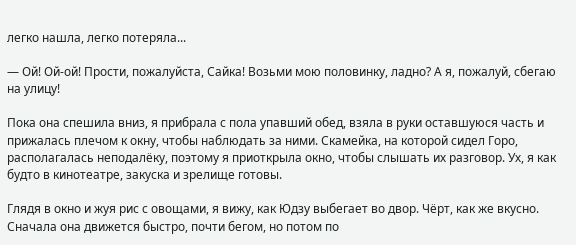легко нашла, легко потеряла...

— Ой! Ой-ой! Прости, пожалуйста, Сайка! Возьми мою половинку, ладно? А я, пожалуй, сбегаю на улицу!

Пока она спешила вниз, я прибрала с пола упавший обед, взяла в руки оставшуюся часть и прижалась плечом к окну, чтобы наблюдать за ними. Скамейка, на которой сидел Горо, располагалась неподалёку, поэтому я приоткрыла окно, чтобы слышать их разговор. Ух, я как будто в кинотеатре, закуска и зрелище готовы.

Глядя в окно и жуя рис с овощами, я вижу, как Юдзу выбегает во двор. Чёрт, как же вкусно. Сначала она движется быстро, почти бегом, но потом по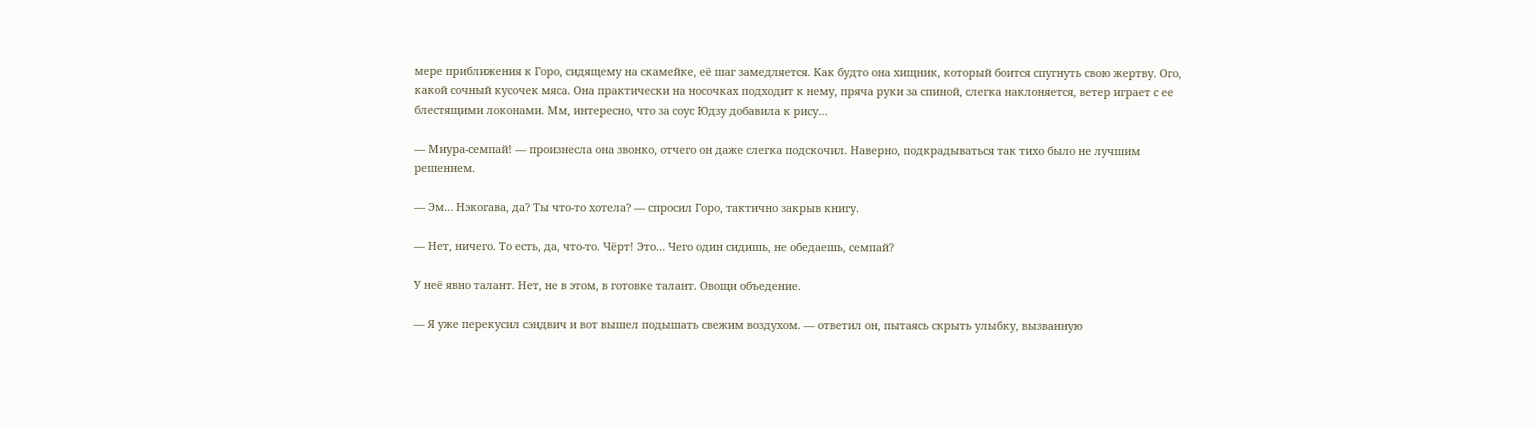мере приближения к Горо, сидящему на скамейке, её шаг замедляется. Как будто она хищник, который боится спугнуть свою жертву. Ого, какой сочный кусочек мяса. Она практически на носочках подходит к нему, пряча руки за спиной, слегка наклоняется, ветер играет с ее блестящими локонами. Мм, интересно, что за соус Юдзу добавила к рису…

— Миура-семпай! — произнесла она звонко, отчего он даже слегка подскочил. Наверно, подкрадываться так тихо было не лучшим решением.

— Эм… Нэкогава, да? Ты что-то хотела? — спросил Горо, тактично закрыв книгу.

— Нет, ничего. То есть, да, что-то. Чёрт! Это… Чего один сидишь, не обедаешь, семпай?

У неё явно талант. Нет, не в этом, в готовке талант. Овощи объедение.

— Я уже перекусил сэндвич и вот вышел подышать свежим воздухом. — ответил он, пытаясь скрыть улыбку, вызванную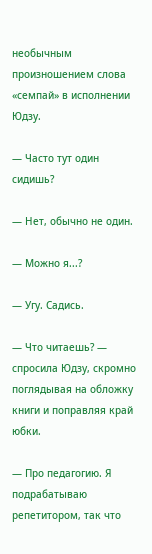необычным произношением слова «семпай» в исполнении Юдзу.

— Часто тут один сидишь?

— Нет, обычно не один.

— Можно я...?

— Угу. Садись.

— Что читаешь? — спросила Юдзу, скромно поглядывая на обложку книги и поправляя край юбки.

— Про педагогию. Я подрабатываю репетитором, так что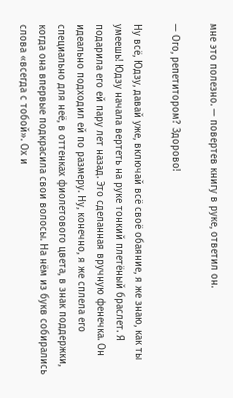мне это полезно. — повертев книгу в руке, ответил он.

— Ого, репетитором? Здорово!

Ну всё, Юдзу, давай уже, включай всё своё обаяние, я же знаю, как ты умеешь! Юдзу начала вертеть на руке тонкий плетёный браслет. Я подарила его ей пару лет назад. Это сделанная вручную фенечка. Он идеально подходил ей по размеру. Ну, конечно, я же сплела его специально для неё, в оттенках фиолетового цвета, в знак поддержки, когда она впервые подкрасила свои волосы. На нём из букв собирались слова «всегда с тобой». Ох и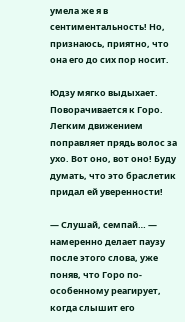умела же я в сентиментальность! Но, признаюсь, приятно, что она его до сих пор носит.

Юдзу мягко выдыхает. Поворачивается к Горо. Легким движением поправляет прядь волос за ухо. Вот оно, вот оно! Буду думать, что это браслетик придал ей уверенности!

— Слушай, семпай… — намеренно делает паузу после этого слова, уже поняв, что Горо по-особенному реагирует, когда слышит его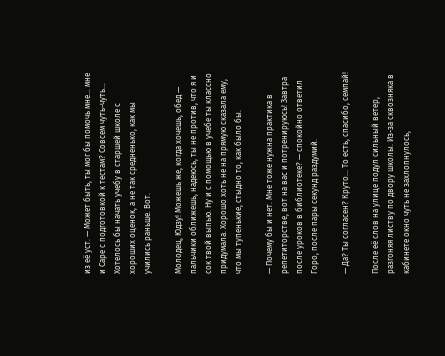из её уст. — Может быть, ты мог бы помочь мне… мне и Саре с подготовкой к тестам? Совсем чуть-чуть… Хотелось бы начать учебу в старшей школе с хороших оценок, а не так средненько, как мы учились раньше. Вот.

Молодец, Юдзу! Можешь же, когда хочешь, обед — пальчики оближешь, надеюсь, ты не против, что я и сок твой выпью. Ну и с помощью в учебе ты классно придумала. Хорошо хоть не на прямую сказала ему, что мы тупенькие, стыдно то, как было бы.

— Почему бы и нет. Мне тоже нужна практика в репетиторстве, вот на вас и потренируюсь! Завтра после уроков в библиотеке? — спокойно ответил Горо, после пары секунд раздумий.

— Да? Ты согласен? Круто... То есть, спасибо, семпай!

После её слов на улице подул сильный ветер, разгоняя листву по двору школы. Из-за сквозняка в кабинете окно чуть не захлопнулось,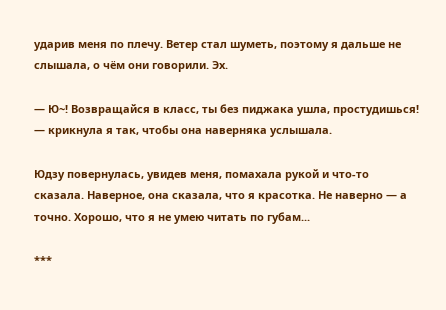ударив меня по плечу. Ветер стал шуметь, поэтому я дальше не слышала, о чём они говорили. Эх.

— Ю~! Возвращайся в класс, ты без пиджака ушла, простудишься! — крикнула я так, чтобы она наверняка услышала.

Юдзу повернулась, увидев меня, помахала рукой и что-то сказала. Наверное, она сказала, что я красотка. Не наверно — а точно. Хорошо, что я не умею читать по губам...

***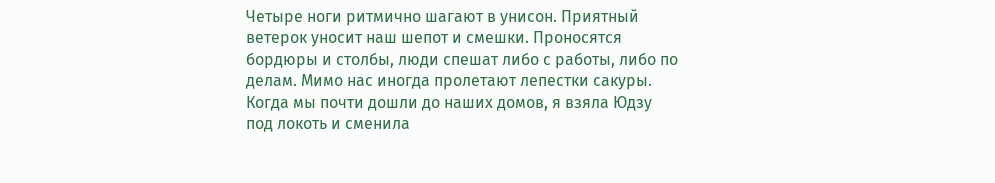Четыре ноги ритмично шагают в унисон. Приятный ветерок уносит наш шепот и смешки. Проносятся бордюры и столбы, люди спешат либо с работы, либо по делам. Мимо нас иногда пролетают лепестки сакуры. Когда мы почти дошли до наших домов, я взяла Юдзу под локоть и сменила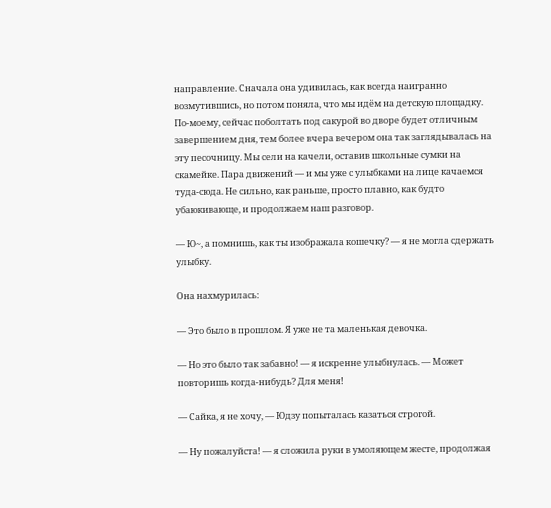направление. Сначала она удивилась, как всегда наигранно возмутившись, но потом поняла, что мы идём на детскую площадку. По-моему, сейчас поболтать под сакурой во дворе будет отличным завершением дня, тем более вчера вечером она так заглядывалась на эту песочницу. Мы сели на качели, оставив школьные сумки на скамейке. Пара движений — и мы уже с улыбками на лице качаемся туда-сюда. Не сильно, как раньше, просто плавно, как будто убаюкивающе, и продолжаем наш разговор.

— Ю~, а помнишь, как ты изображала кошечку? — я не могла сдержать улыбку.

Она нахмурилась:

— Это было в прошлом. Я уже не та маленькая девочка.

— Но это было так забавно! — я искренне улыбнулась. — Может повторишь когда-нибудь? Для меня!

— Сайка, я не хочу, — Юдзу попыталась казаться строгой.

— Ну пожалуйста! — я сложила руки в умоляющем жесте, продолжая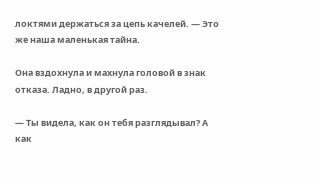локтями держаться за цепь качелей. — Это же наша маленькая тайна.

Она вздохнула и махнула головой в знак отказа. Ладно, в другой раз.

— Ты видела, как он тебя разглядывал? А как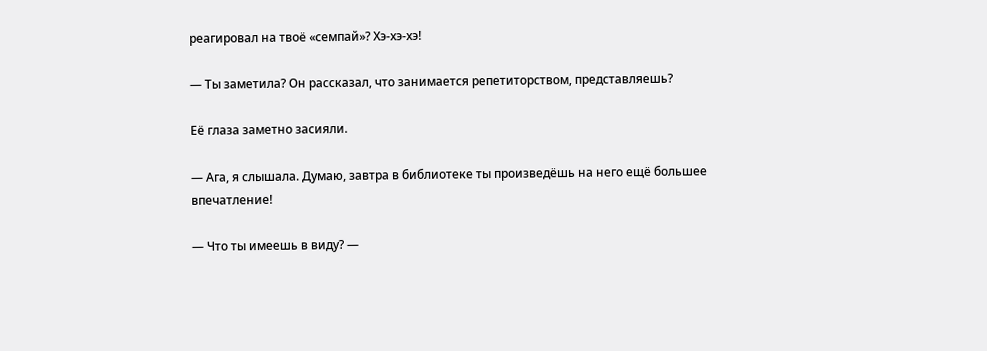реагировал на твоё «семпай»? Хэ-хэ-хэ!

— Ты заметила? Он рассказал, что занимается репетиторством, представляешь?

Её глаза заметно засияли.

— Ага, я слышала. Думаю, завтра в библиотеке ты произведёшь на него ещё большее впечатление!

— Что ты имеешь в виду? —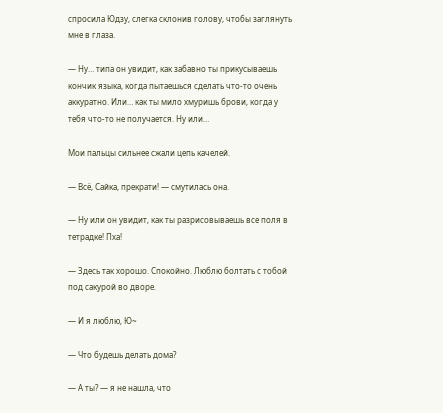спросила Юдзу, слегка склонив голову, чтобы заглянуть мне в глаза.

— Ну… типа он увидит, как забавно ты прикусываешь кончик языка, когда пытаешься сделать что-то очень аккуратно. Или… как ты мило хмуришь брови, когда у тебя что-то не получается. Ну или…

Мои пальцы сильнее сжали цепь качелей.

— Всё, Сайка, прекрати! — смутилась она.

— Ну или он увидит, как ты разрисовываешь все поля в тетрадке! Пха!

— Здесь так хорошо. Спокойно. Люблю болтать с тобой под сакурой во дворе.

— И я люблю, Ю~

— Что будешь делать дома?

— А ты? — я не нашла, что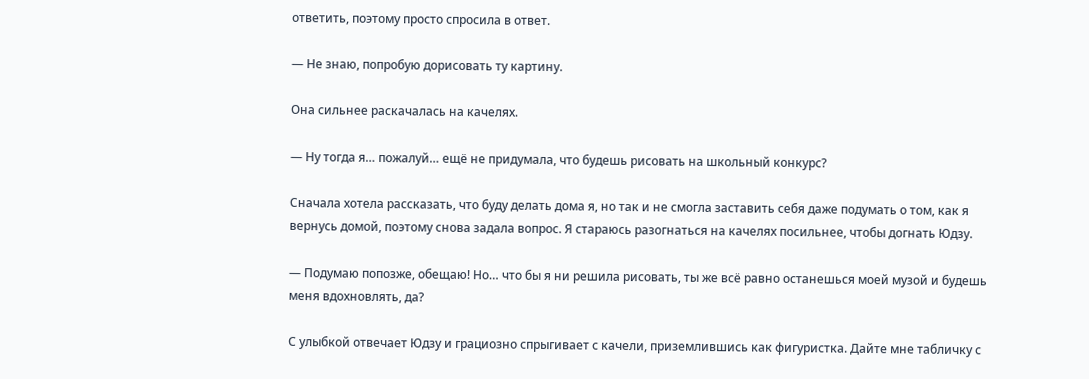ответить, поэтому просто спросила в ответ.

— Не знаю, попробую дорисовать ту картину.

Она сильнее раскачалась на качелях.

— Ну тогда я… пожалуй… ещё не придумала, что будешь рисовать на школьный конкурс?

Сначала хотела рассказать, что буду делать дома я, но так и не смогла заставить себя даже подумать о том, как я вернусь домой, поэтому снова задала вопрос. Я стараюсь разогнаться на качелях посильнее, чтобы догнать Юдзу.

— Подумаю попозже, обещаю! Но… что бы я ни решила рисовать, ты же всё равно останешься моей музой и будешь меня вдохновлять, да?

С улыбкой отвечает Юдзу и грациозно спрыгивает с качели, приземлившись как фигуристка. Дайте мне табличку с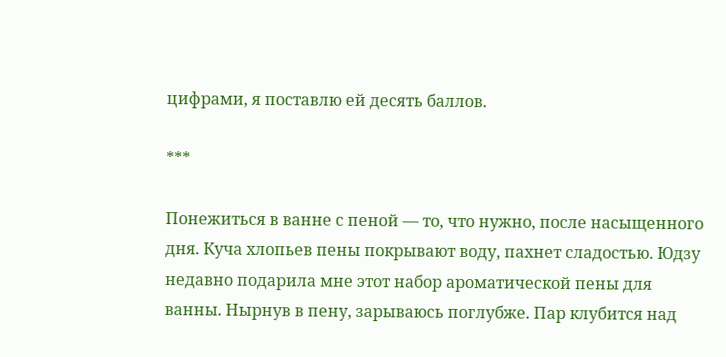цифрами, я поставлю ей десять баллов.

***

Понежиться в ванне с пеной — то, что нужно, после насыщенного дня. Куча хлопьев пены покрывают воду, пахнет сладостью. Юдзу недавно подарила мне этот набор ароматической пены для ванны. Нырнув в пену, зарываюсь поглубже. Пар клубится над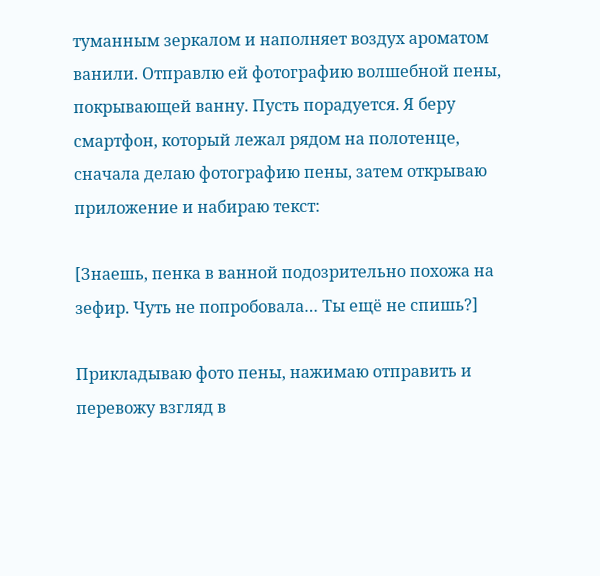туманным зеркалом и наполняет воздух ароматом ванили. Отправлю ей фотографию волшебной пены, покрывающей ванну. Пусть порадуется. Я беру смартфон, который лежал рядом на полотенце, сначала делаю фотографию пены, затем открываю приложение и набираю текст:

[Знаешь, пенка в ванной подозрительно похожа на зефир. Чуть не попробовала… Ты ещё не спишь?]

Прикладываю фото пены, нажимаю отправить и перевожу взгляд в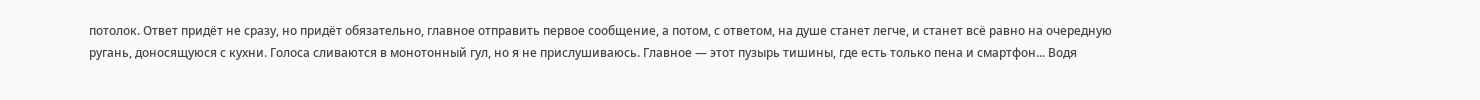потолок. Ответ придёт не сразу, но придёт обязательно, главное отправить первое сообщение, а потом, с ответом, на душе станет легче, и станет всё равно на очередную ругань, доносящуюся с кухни. Голоса сливаются в монотонный гул, но я не прислушиваюсь. Главное — этот пузырь тишины, где есть только пена и смартфон... Водя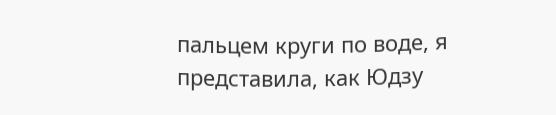пальцем круги по воде, я представила, как Юдзу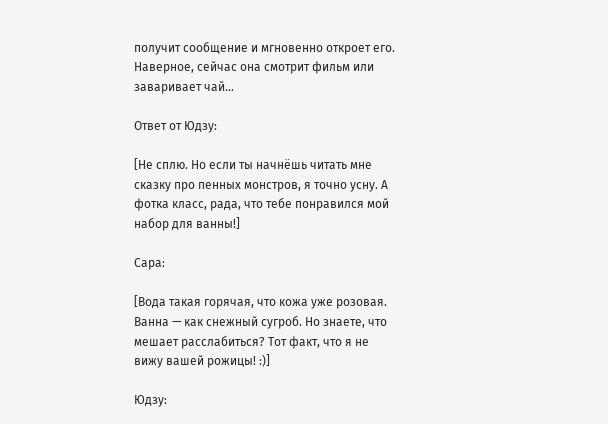получит сообщение и мгновенно откроет его. Наверное, сейчас она смотрит фильм или заваривает чай…

Ответ от Юдзу:

[Не сплю. Но если ты начнёшь читать мне сказку про пенных монстров, я точно усну. А фотка класс, рада, что тебе понравился мой набор для ванны!]

Сара:

[Вода такая горячая, что кожа уже розовая. Ванна — как снежный сугроб. Но знаете, что мешает расслабиться? Тот факт, что я не вижу вашей рожицы! :)]

Юдзу: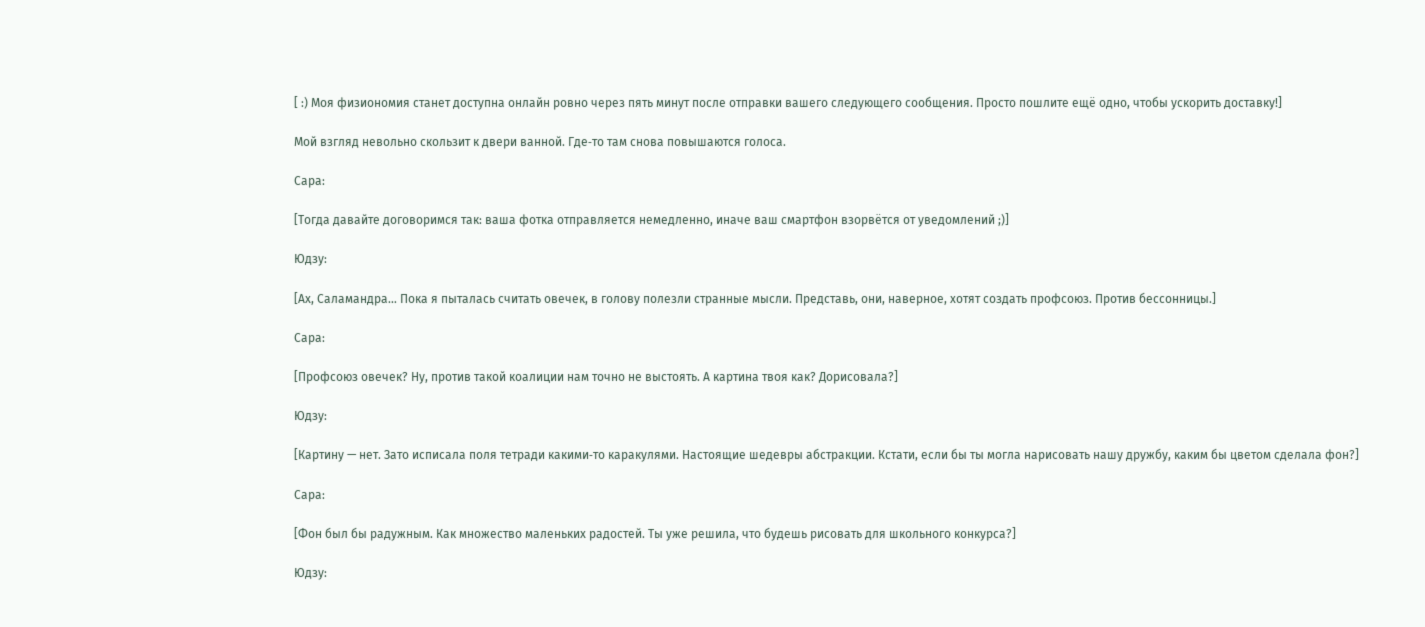[ :) Моя физиономия станет доступна онлайн ровно через пять минут после отправки вашего следующего сообщения. Просто пошлите ещё одно, чтобы ускорить доставку!]

Мой взгляд невольно скользит к двери ванной. Где‑то там снова повышаются голоса.

Сара:

[Тогда давайте договоримся так: ваша фотка отправляется немедленно, иначе ваш смартфон взорвётся от уведомлений ;)]

Юдзу:

[Ах, Саламандра… Пока я пыталась считать овечек, в голову полезли странные мысли. Представь, они, наверное, хотят создать профсоюз. Против бессонницы.]

Сара:

[Профсоюз овечек? Ну, против такой коалиции нам точно не выстоять. А картина твоя как? Дорисовала?]

Юдзу:

[Картину — нет. Зато исписала поля тетради какими‑то каракулями. Настоящие шедевры абстракции. Кстати, если бы ты могла нарисовать нашу дружбу, каким бы цветом сделала фон?]

Сара:

[Фон был бы радужным. Как множество маленьких радостей. Ты уже решила, что будешь рисовать для школьного конкурса?]

Юдзу: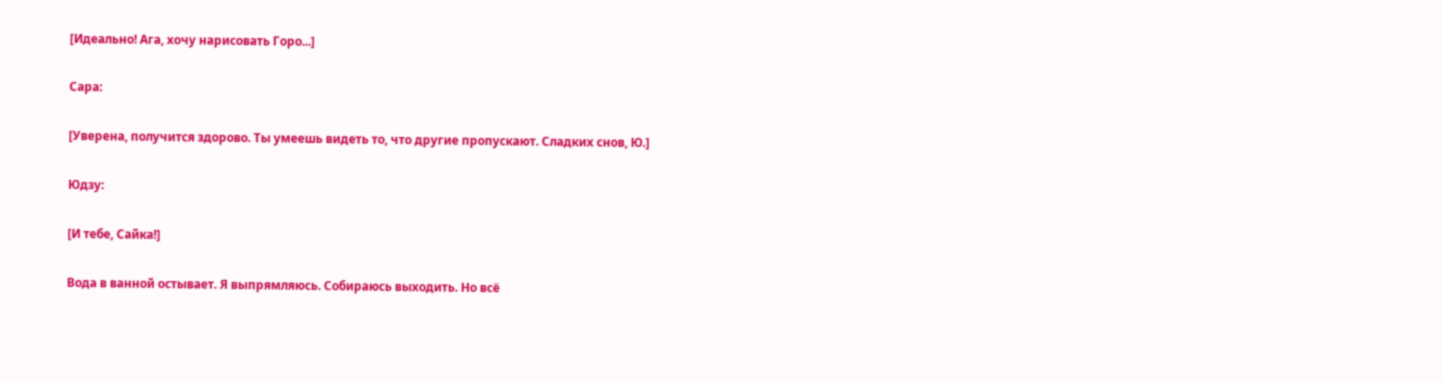[Идеально! Ага, хочу нарисовать Горо...]

Сара:

[Уверена, получится здорово. Ты умеешь видеть то, что другие пропускают. Сладких снов, Ю.]

Юдзу:

[И тебе, Сайка!]

Вода в ванной остывает. Я выпрямляюсь. Собираюсь выходить. Но всё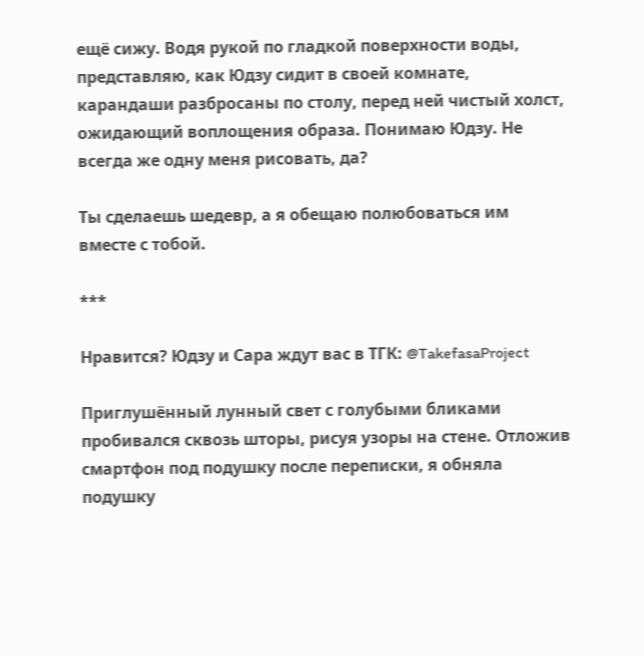ещё сижу. Водя рукой по гладкой поверхности воды, представляю, как Юдзу сидит в своей комнате, карандаши разбросаны по столу, перед ней чистый холст, ожидающий воплощения образа. Понимаю Юдзу. Не всегда же одну меня рисовать, да?

Ты сделаешь шедевр, а я обещаю полюбоваться им вместе с тобой.

***

Нравится? Юдзу и Сара ждут вас в ТГК: @TakefasaProject

Приглушённый лунный свет с голубыми бликами пробивался сквозь шторы, рисуя узоры на стене. Отложив смартфон под подушку после переписки, я обняла подушку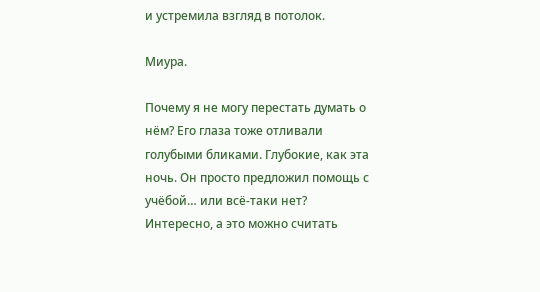и устремила взгляд в потолок.

Миура.

Почему я не могу перестать думать о нём? Его глаза тоже отливали голубыми бликами. Глубокие, как эта ночь. Он просто предложил помощь с учёбой… или всё-таки нет? Интересно, а это можно считать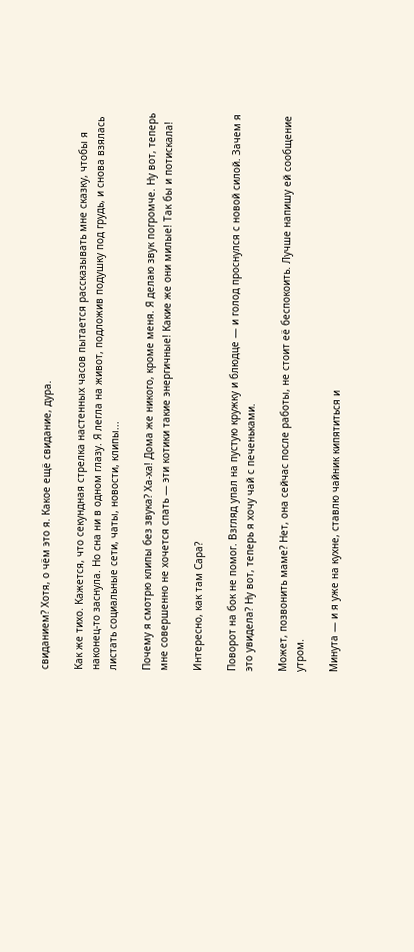свиданием? Хотя, о чём это я. Какое ещё свидание, дура.

Как же тихо. Кажется, что секундная стрелка настенных часов пытается рассказывать мне сказку, чтобы я наконец-то заснула. Но сна ни в одном глазу. Я легла на живот, подложив подушку под грудь, и снова взялась листать социальные сети, чаты, новости, клипы...

Почему я смотрю клипы без звука? Ха-ха! Дома же никого, кроме меня. Я делаю звук погромче. Ну вот, теперь мне совершенно не хочется спать — эти котики такие энергичные! Какие же они милые! Так бы и потискала!

Интересно, как там Сара?

Поворот на бок не помог. Взгляд упал на пустую кружку и блюдце — и голод проснулся с новой силой. Зачем я это увидела? Ну вот, теперь я хочу чай с печеньками.

Может, позвонить маме? Нет, она сейчас после работы, не стоит её беспокоить. Лучше напишу ей сообщение утром.

Минута — и я уже на кухне, ставлю чайник кипятиться и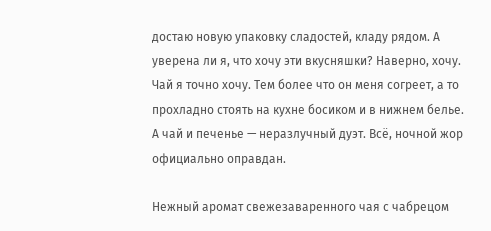достаю новую упаковку сладостей, кладу рядом. А уверена ли я, что хочу эти вкусняшки? Наверно, хочу. Чай я точно хочу. Тем более что он меня согреет, а то прохладно стоять на кухне босиком и в нижнем белье. А чай и печенье — неразлучный дуэт. Всё, ночной жор официально оправдан.

Нежный аромат свежезаваренного чая с чабрецом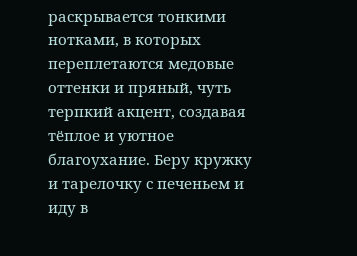раскрывается тонкими нотками, в которых переплетаются медовые оттенки и пряный, чуть терпкий акцент, создавая тёплое и уютное благоухание. Беру кружку и тарелочку с печеньем и иду в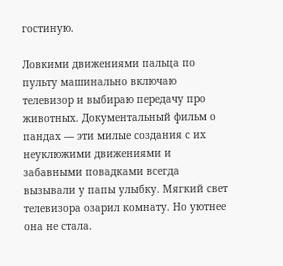гостиную.

Ловкими движениями пальца по пульту машинально включаю телевизор и выбираю передачу про животных. Документальный фильм о пандах — эти милые создания с их неуклюжими движениями и забавными повадками всегда вызывали у папы улыбку. Мягкий свет телевизора озарил комнату. Но уютнее она не стала.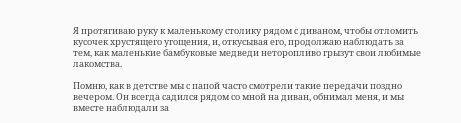Я протягиваю руку к маленькому столику рядом с диваном, чтобы отломить кусочек хрустящего угощения, и, откусывая его, продолжаю наблюдать за тем, как маленькие бамбуковые медведи неторопливо грызут свои любимые лакомства.

Помню, как в детстве мы с папой часто смотрели такие передачи поздно вечером. Он всегда садился рядом со мной на диван, обнимал меня, и мы вместе наблюдали за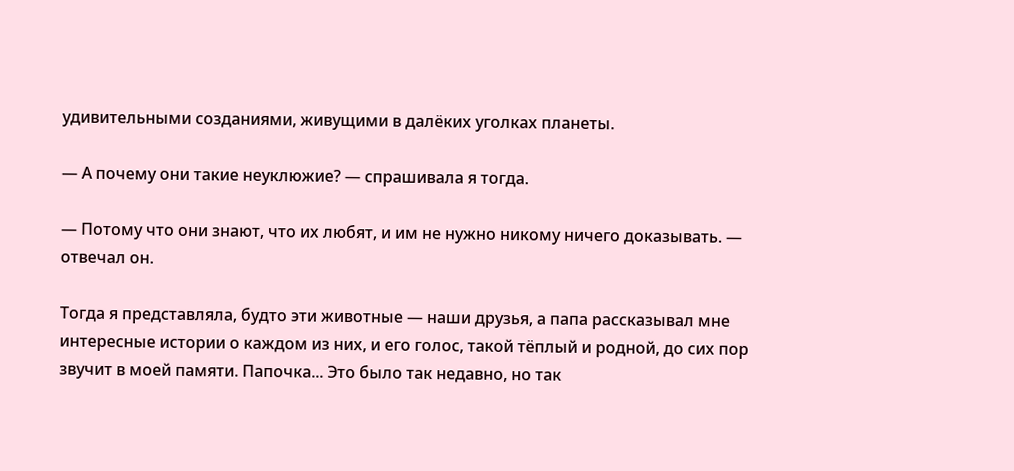удивительными созданиями, живущими в далёких уголках планеты.

— А почему они такие неуклюжие? — спрашивала я тогда.

— Потому что они знают, что их любят, и им не нужно никому ничего доказывать. — отвечал он.

Тогда я представляла, будто эти животные — наши друзья, а папа рассказывал мне интересные истории о каждом из них, и его голос, такой тёплый и родной, до сих пор звучит в моей памяти. Папочка... Это было так недавно, но так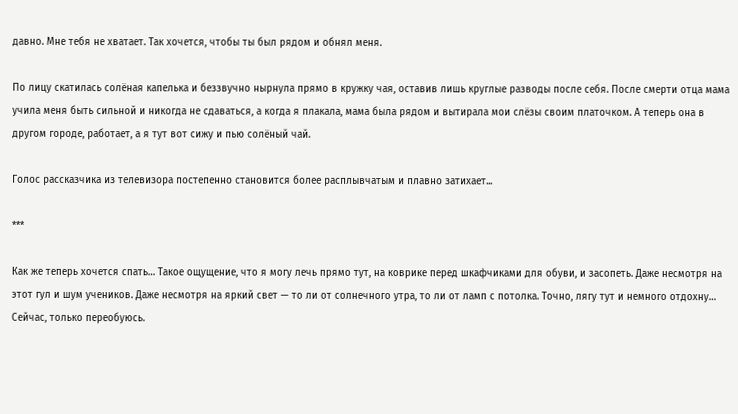давно. Мне тебя не хватает. Так хочется, чтобы ты был рядом и обнял меня.

По лицу скатилась солёная капелька и беззвучно нырнула прямо в кружку чая, оставив лишь круглые разводы после себя. После смерти отца мама учила меня быть сильной и никогда не сдаваться, а когда я плакала, мама была рядом и вытирала мои слёзы своим платочком. А теперь она в другом городе, работает, а я тут вот сижу и пью солёный чай.

Голос рассказчика из телевизора постепенно становится более расплывчатым и плавно затихает...

***

Как же теперь хочется спать… Такое ощущение, что я могу лечь прямо тут, на коврике перед шкафчиками для обуви, и засопеть. Даже несмотря на этот гул и шум учеников. Даже несмотря на яркий свет — то ли от солнечного утра, то ли от ламп с потолка. Точно, лягу тут и немного отдохну… Сейчас, только переобуюсь.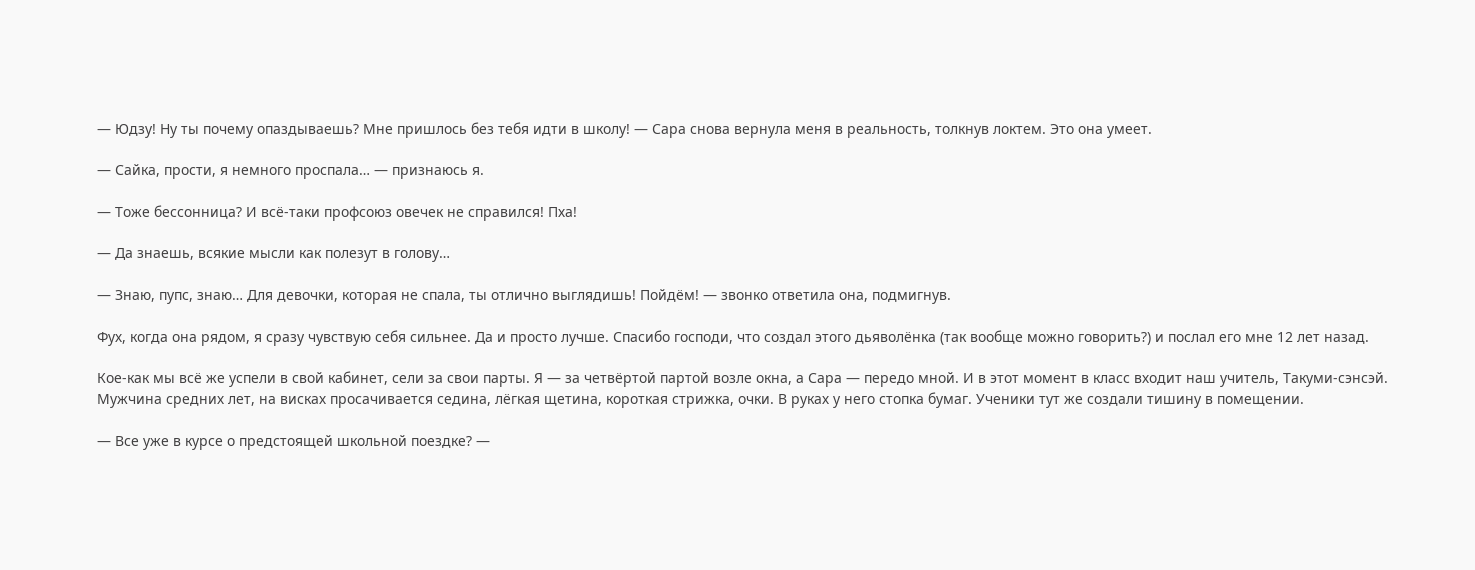— Юдзу! Ну ты почему опаздываешь? Мне пришлось без тебя идти в школу! — Сара снова вернула меня в реальность, толкнув локтем. Это она умеет.

— Сайка, прости, я немного проспала… — признаюсь я.

— Тоже бессонница? И всё-таки профсоюз овечек не справился! Пха!

— Да знаешь, всякие мысли как полезут в голову…

— Знаю, пупс, знаю… Для девочки, которая не спала, ты отлично выглядишь! Пойдём! — звонко ответила она, подмигнув.

Фух, когда она рядом, я сразу чувствую себя сильнее. Да и просто лучше. Спасибо господи, что создал этого дьяволёнка (так вообще можно говорить?) и послал его мне 12 лет назад.

Кое-как мы всё же успели в свой кабинет, сели за свои парты. Я — за четвёртой партой возле окна, а Сара — передо мной. И в этот момент в класс входит наш учитель, Такуми-сэнсэй. Мужчина средних лет, на висках просачивается седина, лёгкая щетина, короткая стрижка, очки. В руках у него стопка бумаг. Ученики тут же создали тишину в помещении.

— Все уже в курсе о предстоящей школьной поездке? —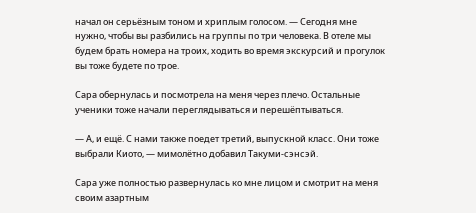начал он серьёзным тоном и хриплым голосом. — Сегодня мне нужно, чтобы вы разбились на группы по три человека. В отеле мы будем брать номера на троих, ходить во время экскурсий и прогулок вы тоже будете по трое.

Сара обернулась и посмотрела на меня через плечо. Остальные ученики тоже начали переглядываться и перешёптываться.

— А, и ещё. С нами также поедет третий, выпускной класс. Они тоже выбрали Киото, — мимолётно добавил Такуми-сэнсэй.

Сара уже полностью развернулась ко мне лицом и смотрит на меня своим азартным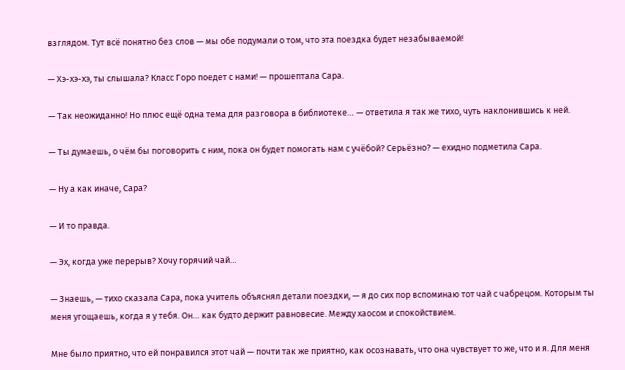взглядом. Тут всё понятно без слов — мы обе подумали о том, что эта поездка будет незабываемой!

— Хэ-хэ-хэ, ты слышала? Класс Горо поедет с нами! — прошептала Сара.

— Так неожиданно! Но плюс ещё одна тема для разговора в библиотеке… — ответила я так же тихо, чуть наклонившись к ней.

— Ты думаешь, о чём бы поговорить с ним, пока он будет помогать нам с учёбой? Серьёзно? — ехидно подметила Сара.

— Ну а как иначе, Сара?

— И то правда.

— Эх, когда уже перерыв? Хочу горячий чай…

— Знаешь, — тихо сказала Сара, пока учитель объяснял детали поездки, — я до сих пор вспоминаю тот чай с чабрецом. Которым ты меня угощаешь, когда я у тебя. Он… как будто держит равновесие. Между хаосом и спокойствием.

Мне было приятно, что ей понравился этот чай — почти так же приятно, как осознавать, что она чувствует то же, что и я. Для меня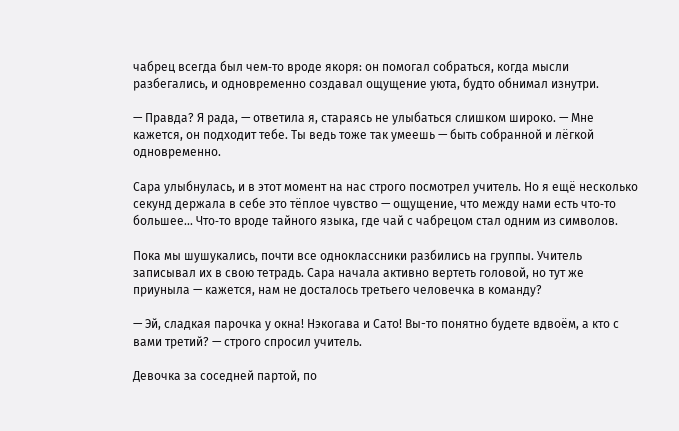чабрец всегда был чем‑то вроде якоря: он помогал собраться, когда мысли разбегались, и одновременно создавал ощущение уюта, будто обнимал изнутри.

— Правда? Я рада, — ответила я, стараясь не улыбаться слишком широко. — Мне кажется, он подходит тебе. Ты ведь тоже так умеешь — быть собранной и лёгкой одновременно.

Сара улыбнулась, и в этот момент на нас строго посмотрел учитель. Но я ещё несколько секунд держала в себе это тёплое чувство — ощущение, что между нами есть что‑то большее... Что‑то вроде тайного языка, где чай с чабрецом стал одним из символов.

Пока мы шушукались, почти все одноклассники разбились на группы. Учитель записывал их в свою тетрадь. Сара начала активно вертеть головой, но тут же приуныла — кажется, нам не досталось третьего человечка в команду?

— Эй, сладкая парочка у окна! Нэкогава и Сато! Вы-то понятно будете вдвоём, а кто с вами третий? — строго спросил учитель.

Девочка за соседней партой, по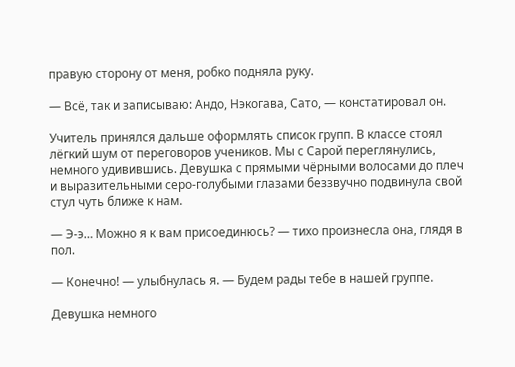правую сторону от меня, робко подняла руку.

— Всё, так и записываю: Андо, Нэкогава, Сато, — констатировал он.

Учитель принялся дальше оформлять список групп. В классе стоял лёгкий шум от переговоров учеников. Мы с Сарой переглянулись, немного удивившись. Девушка с прямыми чёрными волосами до плеч и выразительными серо-голубыми глазами беззвучно подвинула свой стул чуть ближе к нам.

— Э-э… Можно я к вам присоединюсь? — тихо произнесла она, глядя в пол.

— Конечно! — улыбнулась я. — Будем рады тебе в нашей группе.

Девушка немного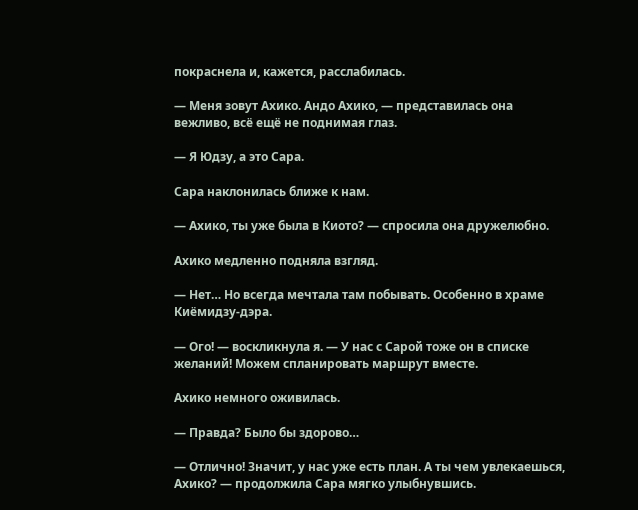покраснела и, кажется, расслабилась.

— Меня зовут Ахико. Андо Ахико, — представилась она вежливо, всё ещё не поднимая глаз.

— Я Юдзу, а это Сара.

Сара наклонилась ближе к нам.

— Ахико, ты уже была в Киото? — спросила она дружелюбно.

Ахико медленно подняла взгляд.

— Нет… Но всегда мечтала там побывать. Особенно в храме Киёмидзу-дэра.

— Ого! — воскликнула я. — У нас с Сарой тоже он в списке желаний! Можем спланировать маршрут вместе.

Ахико немного оживилась.

— Правда? Было бы здорово…

— Отлично! Значит, у нас уже есть план. А ты чем увлекаешься, Ахико? — продолжила Сара мягко улыбнувшись.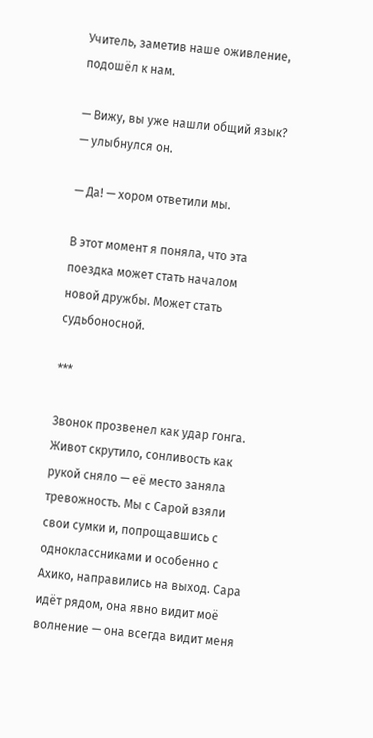Учитель, заметив наше оживление, подошёл к нам.

— Вижу, вы уже нашли общий язык? — улыбнулся он.

— Да! — хором ответили мы.

В этот момент я поняла, что эта поездка может стать началом новой дружбы. Может стать судьбоносной.

***

Звонок прозвенел как удар гонга. Живот скрутило, сонливость как рукой сняло — её место заняла тревожность. Мы с Сарой взяли свои сумки и, попрощавшись с одноклассниками и особенно с Ахико, направились на выход. Сара идёт рядом, она явно видит моё волнение — она всегда видит меня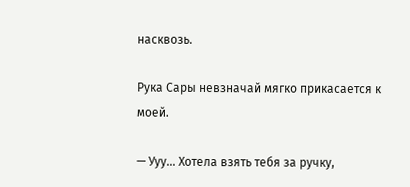насквозь.

Рука Сары невзначай мягко прикасается к моей.

— Ууу… Хотела взять тебя за ручку,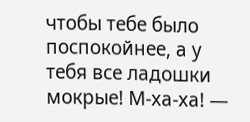чтобы тебе было поспокойнее, а у тебя все ладошки мокрые! М-ха-ха! —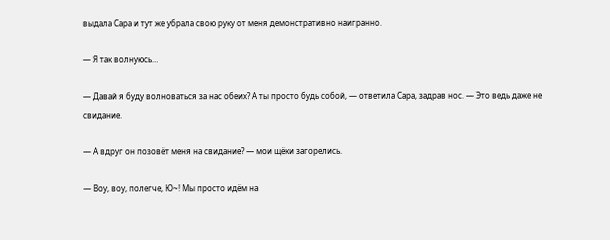выдала Сара и тут же убрала свою руку от меня демонстративно наигранно.

— Я так волнуюсь…

— Давай я буду волноваться за нас обеих? А ты просто будь собой, — ответила Сара, задрав нос. — Это ведь даже не свидание.

— А вдруг он позовёт меня на свидание? — мои щёки загорелись.

— Воу, воу, полегче, Ю~! Мы просто идём на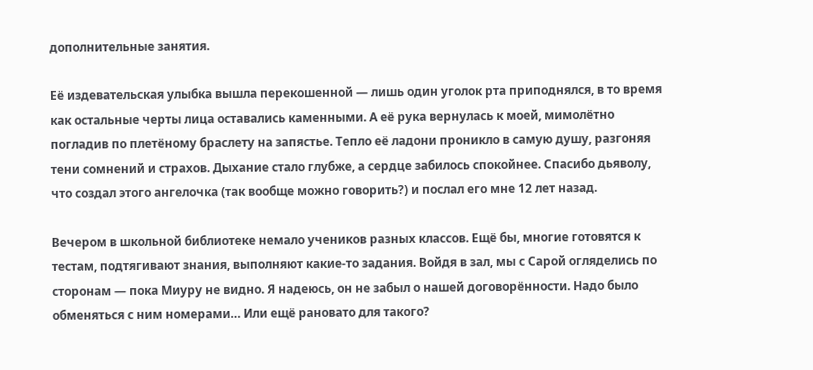дополнительные занятия.

Её издевательская улыбка вышла перекошенной — лишь один уголок рта приподнялся, в то время как остальные черты лица оставались каменными. А её рука вернулась к моей, мимолётно погладив по плетёному браслету на запястье. Тепло её ладони проникло в самую душу, разгоняя тени сомнений и страхов. Дыхание стало глубже, а сердце забилось спокойнее. Спасибо дьяволу, что создал этого ангелочка (так вообще можно говорить?) и послал его мне 12 лет назад.

Вечером в школьной библиотеке немало учеников разных классов. Ещё бы, многие готовятся к тестам, подтягивают знания, выполняют какие-то задания. Войдя в зал, мы с Сарой огляделись по сторонам — пока Миуру не видно. Я надеюсь, он не забыл о нашей договорённости. Надо было обменяться с ним номерами… Или ещё рановато для такого?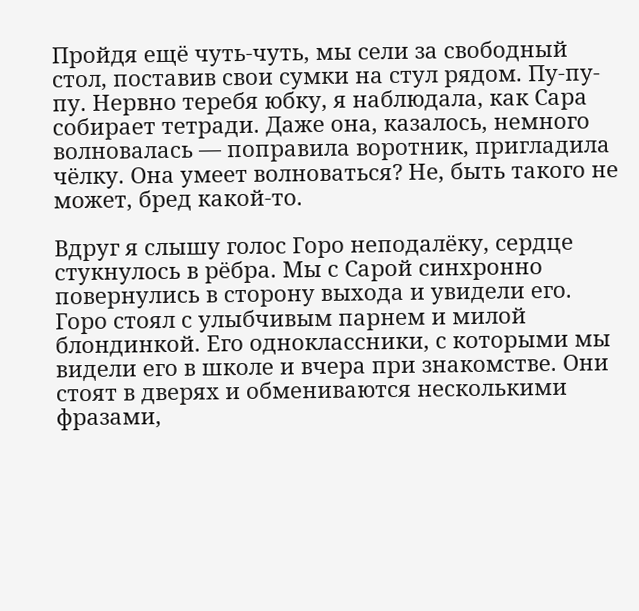Пройдя ещё чуть-чуть, мы сели за свободный стол, поставив свои сумки на стул рядом. Пу-пу-пу. Нервно теребя юбку, я наблюдала, как Сара собирает тетради. Даже она, казалось, немного волновалась — поправила воротник, пригладила чёлку. Она умеет волноваться? Не, быть такого не может, бред какой-то.

Вдруг я слышу голос Горо неподалёку, сердце стукнулось в рёбра. Мы с Сарой синхронно повернулись в сторону выхода и увидели его. Горо стоял с улыбчивым парнем и милой блондинкой. Его одноклассники, с которыми мы видели его в школе и вчера при знакомстве. Они стоят в дверях и обмениваются несколькими фразами,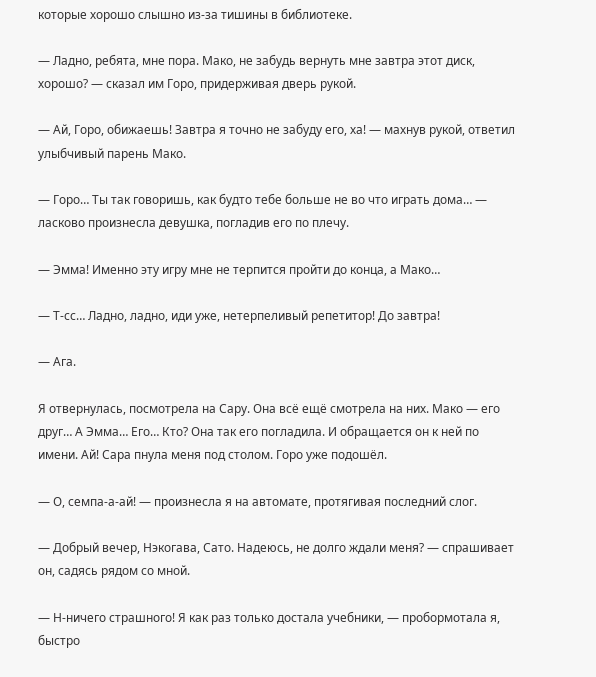которые хорошо слышно из-за тишины в библиотеке.

— Ладно, ребята, мне пора. Мако, не забудь вернуть мне завтра этот диск, хорошо? — сказал им Горо, придерживая дверь рукой.

— Ай, Горо, обижаешь! Завтра я точно не забуду его, ха! — махнув рукой, ответил улыбчивый парень Мако.

— Горо… Ты так говоришь, как будто тебе больше не во что играть дома… — ласково произнесла девушка, погладив его по плечу.

— Эмма! Именно эту игру мне не терпится пройти до конца, а Мако…

— Т-сс… Ладно, ладно, иди уже, нетерпеливый репетитор! До завтра!

— Ага.

Я отвернулась, посмотрела на Сару. Она всё ещё смотрела на них. Мако — его друг… А Эмма… Его… Кто? Она так его погладила. И обращается он к ней по имени. Ай! Сара пнула меня под столом. Горо уже подошёл.

— О, семпа-а-ай! — произнесла я на автомате, протягивая последний слог.

— Добрый вечер, Нэкогава, Сато. Надеюсь, не долго ждали меня? — спрашивает он, садясь рядом со мной.

— Н-ничего страшного! Я как раз только достала учебники, — пробормотала я, быстро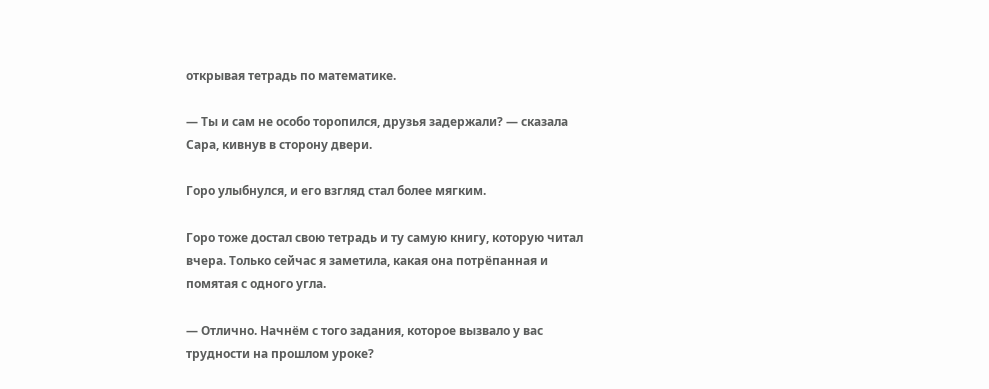открывая тетрадь по математике.

— Ты и сам не особо торопился, друзья задержали? — сказала Сара, кивнув в сторону двери.

Горо улыбнулся, и его взгляд стал более мягким.

Горо тоже достал свою тетрадь и ту самую книгу, которую читал вчера. Только сейчас я заметила, какая она потрёпанная и помятая с одного угла.

— Отлично. Начнём с того задания, которое вызвало у вас трудности на прошлом уроке?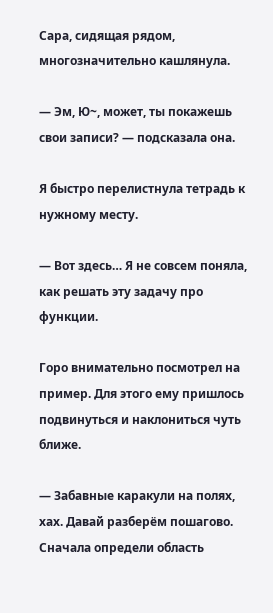Сара, сидящая рядом, многозначительно кашлянула.

— Эм, Ю~, может, ты покажешь свои записи? — подсказала она.

Я быстро перелистнула тетрадь к нужному месту.

— Вот здесь… Я не совсем поняла, как решать эту задачу про функции.

Горо внимательно посмотрел на пример. Для этого ему пришлось подвинуться и наклониться чуть ближе.

— Забавные каракули на полях, хах. Давай разберём пошагово. Сначала определи область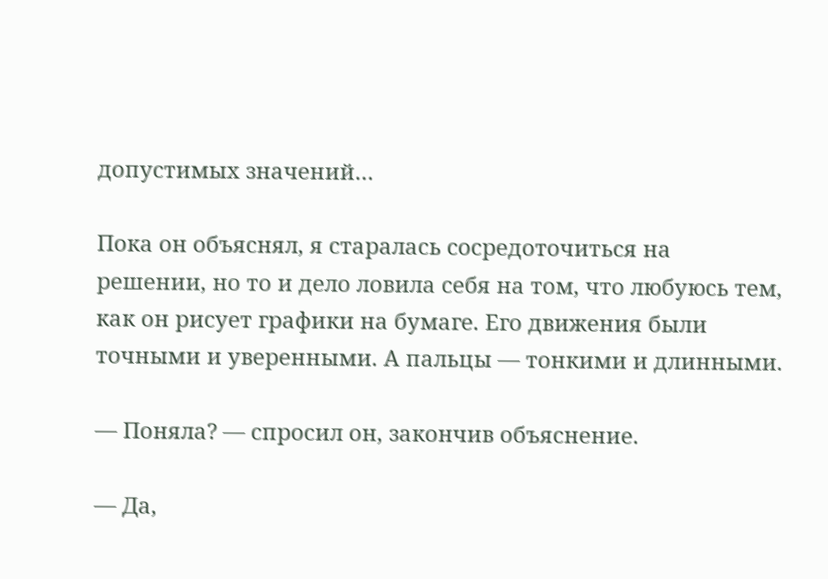допустимых значений…

Пока он объяснял, я старалась сосредоточиться на решении, но то и дело ловила себя на том, что любуюсь тем, как он рисует графики на бумаге. Его движения были точными и уверенными. А пальцы — тонкими и длинными.

— Поняла? — спросил он, закончив объяснение.

— Да,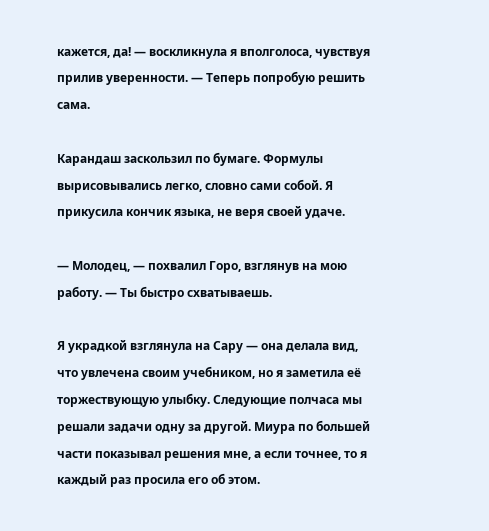кажется, да! — воскликнула я вполголоса, чувствуя прилив уверенности. — Теперь попробую решить сама.

Карандаш заскользил по бумаге. Формулы вырисовывались легко, словно сами собой. Я прикусила кончик языка, не веря своей удаче.

— Молодец, — похвалил Горо, взглянув на мою работу. — Ты быстро схватываешь.

Я украдкой взглянула на Сару — она делала вид, что увлечена своим учебником, но я заметила её торжествующую улыбку. Следующие полчаса мы решали задачи одну за другой. Миура по большей части показывал решения мне, а если точнее, то я каждый раз просила его об этом.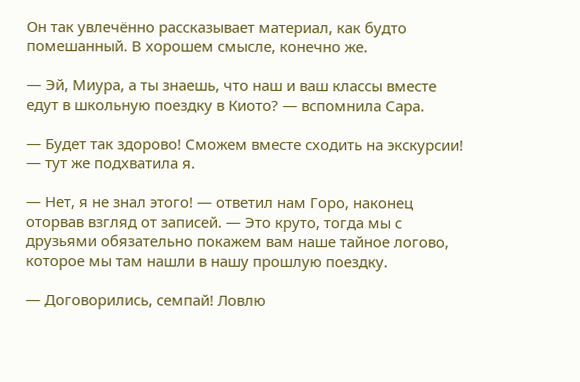Он так увлечённо рассказывает материал, как будто помешанный. В хорошем смысле, конечно же.

— Эй, Миура, а ты знаешь, что наш и ваш классы вместе едут в школьную поездку в Киото? — вспомнила Сара.

— Будет так здорово! Сможем вместе сходить на экскурсии! — тут же подхватила я.

— Нет, я не знал этого! — ответил нам Горо, наконец оторвав взгляд от записей. — Это круто, тогда мы с друзьями обязательно покажем вам наше тайное логово, которое мы там нашли в нашу прошлую поездку.

— Договорились, семпай! Ловлю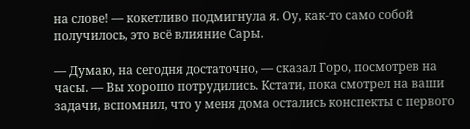на слове! — кокетливо подмигнула я. Оу, как-то само собой получилось, это всё влияние Сары.

— Думаю, на сегодня достаточно, — сказал Горо, посмотрев на часы. — Вы хорошо потрудились. Кстати, пока смотрел на ваши задачи, вспомнил, что у меня дома остались конспекты с первого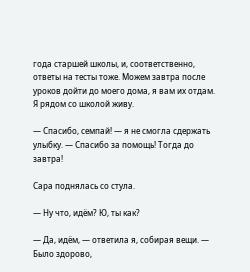года старшей школы, и, соответственно, ответы на тесты тоже. Можем завтра после уроков дойти до моего дома, я вам их отдам. Я рядом со школой живу.

— Спасибо, семпай! — я не смогла сдержать улыбку. — Спасибо за помощь! Тогда до завтра!

Сара поднялась со стула.

— Ну что, идём? Ю, ты как?

— Да, идём, — ответила я, собирая вещи. — Было здорово,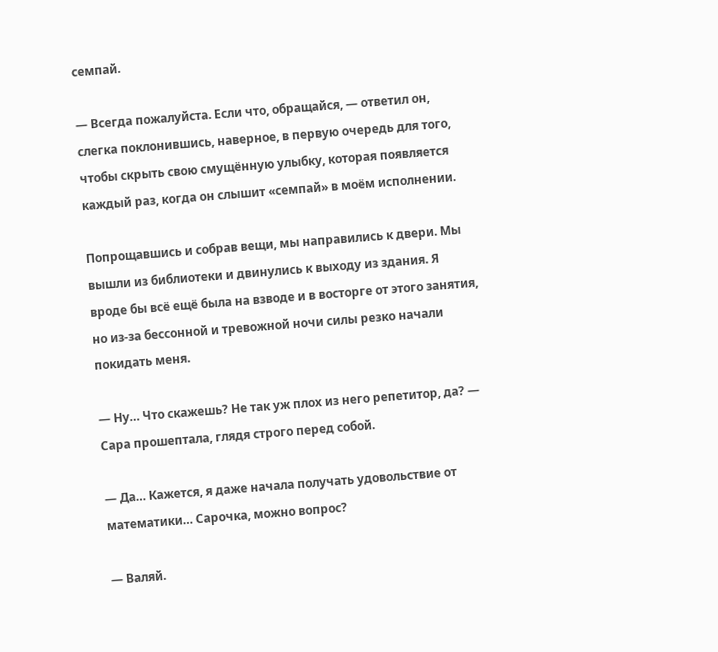семпай.

— Всегда пожалуйста. Если что, обращайся, — ответил он, слегка поклонившись, наверное, в первую очередь для того, чтобы скрыть свою смущённую улыбку, которая появляется каждый раз, когда он слышит «семпай» в моём исполнении.

Попрощавшись и собрав вещи, мы направились к двери. Мы вышли из библиотеки и двинулись к выходу из здания. Я вроде бы всё ещё была на взводе и в восторге от этого занятия, но из-за бессонной и тревожной ночи силы резко начали покидать меня.

— Ну… Что скажешь? Не так уж плох из него репетитор, да? — Сара прошептала, глядя строго перед собой.

— Да… Кажется, я даже начала получать удовольствие от математики… Сарочка, можно вопрос?

— Валяй.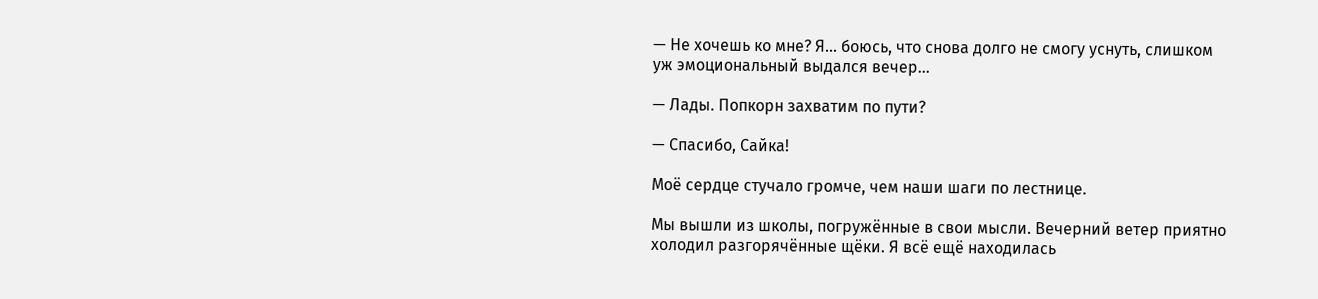— Не хочешь ко мне? Я… боюсь, что снова долго не смогу уснуть, слишком уж эмоциональный выдался вечер…

— Лады. Попкорн захватим по пути?

— Спасибо, Сайка!

Моё сердце стучало громче, чем наши шаги по лестнице.

Мы вышли из школы, погружённые в свои мысли. Вечерний ветер приятно холодил разгорячённые щёки. Я всё ещё находилась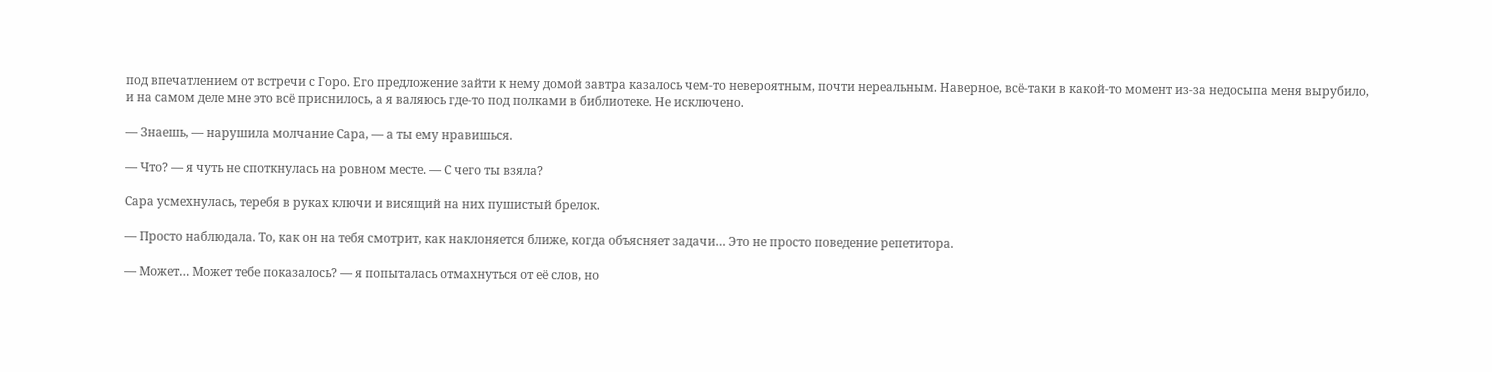под впечатлением от встречи с Горо. Его предложение зайти к нему домой завтра казалось чем-то невероятным, почти нереальным. Наверное, всё-таки в какой-то момент из-за недосыпа меня вырубило, и на самом деле мне это всё приснилось, а я валяюсь где-то под полками в библиотеке. Не исключено.

— Знаешь, — нарушила молчание Сара, — а ты ему нравишься.

— Что? — я чуть не споткнулась на ровном месте. — С чего ты взяла?

Сара усмехнулась, теребя в руках ключи и висящий на них пушистый брелок.

— Просто наблюдала. То, как он на тебя смотрит, как наклоняется ближе, когда объясняет задачи… Это не просто поведение репетитора.

— Может… Может тебе показалось? — я попыталась отмахнуться от её слов, но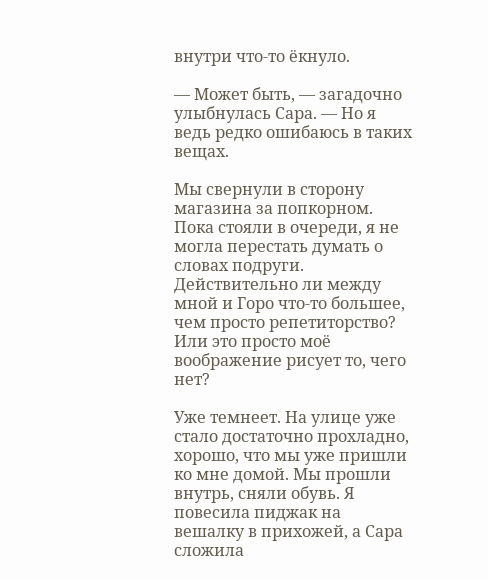внутри что-то ёкнуло.

— Может быть, — загадочно улыбнулась Сара. — Но я ведь редко ошибаюсь в таких вещах.

Мы свернули в сторону магазина за попкорном. Пока стояли в очереди, я не могла перестать думать о словах подруги. Действительно ли между мной и Горо что-то большее, чем просто репетиторство? Или это просто моё воображение рисует то, чего нет?

Уже темнеет. На улице уже стало достаточно прохладно, хорошо, что мы уже пришли ко мне домой. Мы прошли внутрь, сняли обувь. Я повесила пиджак на вешалку в прихожей, а Сара сложила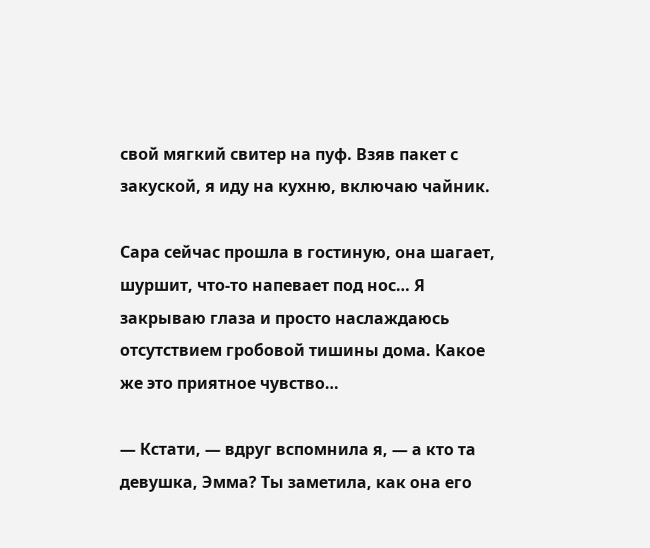свой мягкий свитер на пуф. Взяв пакет с закуской, я иду на кухню, включаю чайник.

Сара сейчас прошла в гостиную, она шагает, шуршит, что-то напевает под нос… Я закрываю глаза и просто наслаждаюсь отсутствием гробовой тишины дома. Какое же это приятное чувство…

— Кстати, — вдруг вспомнила я, — а кто та девушка, Эмма? Ты заметила, как она его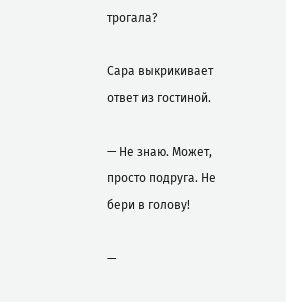трогала?

Сара выкрикивает ответ из гостиной.

— Не знаю. Может, просто подруга. Не бери в голову!

—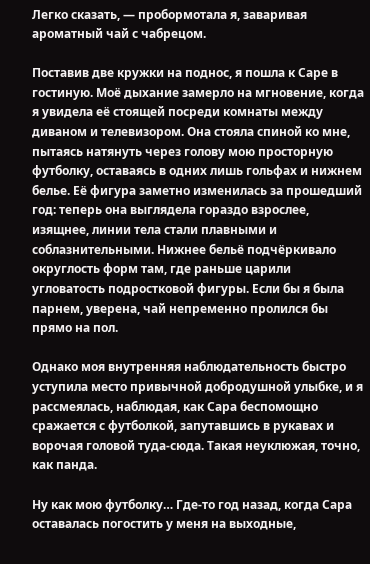Легко сказать, — пробормотала я, заваривая ароматный чай с чабрецом.

Поставив две кружки на поднос, я пошла к Саре в гостиную. Моё дыхание замерло на мгновение, когда я увидела её стоящей посреди комнаты между диваном и телевизором. Она стояла спиной ко мне, пытаясь натянуть через голову мою просторную футболку, оставаясь в одних лишь гольфах и нижнем белье. Её фигура заметно изменилась за прошедший год: теперь она выглядела гораздо взрослее, изящнее, линии тела стали плавными и соблазнительными. Нижнее бельё подчёркивало округлость форм там, где раньше царили угловатость подростковой фигуры. Если бы я была парнем, уверена, чай непременно пролился бы прямо на пол.

Однако моя внутренняя наблюдательность быстро уступила место привычной добродушной улыбке, и я рассмеялась, наблюдая, как Сара беспомощно сражается с футболкой, запутавшись в рукавах и ворочая головой туда-сюда. Такая неуклюжая, точно, как панда.

Ну как мою футболку… Где-то год назад, когда Сара оставалась погостить у меня на выходные,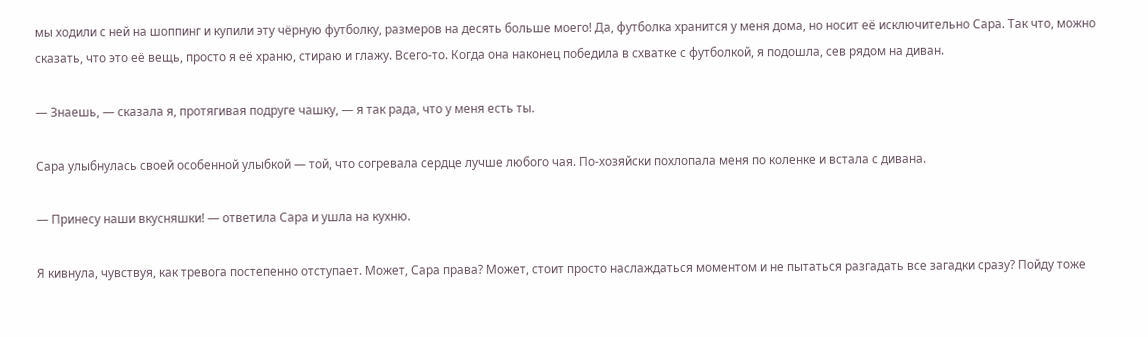мы ходили с ней на шоппинг и купили эту чёрную футболку, размеров на десять больше моего! Да, футболка хранится у меня дома, но носит её исключительно Сара. Так что, можно сказать, что это её вещь, просто я её храню, стираю и глажу. Всего-то. Когда она наконец победила в схватке с футболкой, я подошла, сев рядом на диван.

— Знаешь, — сказала я, протягивая подруге чашку, — я так рада, что у меня есть ты.

Сара улыбнулась своей особенной улыбкой — той, что согревала сердце лучше любого чая. По-хозяйски похлопала меня по коленке и встала с дивана.

— Принесу наши вкусняшки! — ответила Сара и ушла на кухню.

Я кивнула, чувствуя, как тревога постепенно отступает. Может, Сара права? Может, стоит просто наслаждаться моментом и не пытаться разгадать все загадки сразу? Пойду тоже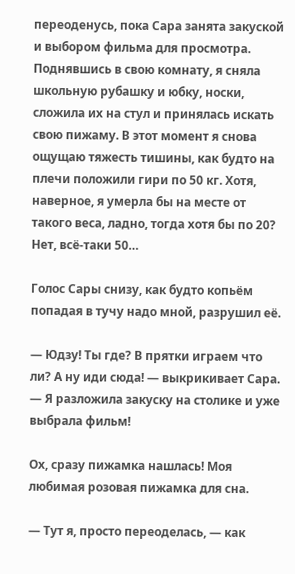переоденусь, пока Сара занята закуской и выбором фильма для просмотра. Поднявшись в свою комнату, я сняла школьную рубашку и юбку, носки, сложила их на стул и принялась искать свою пижаму. В этот момент я снова ощущаю тяжесть тишины, как будто на плечи положили гири по 50 кг. Хотя, наверное, я умерла бы на месте от такого веса, ладно, тогда хотя бы по 20? Нет, всё-таки 50…

Голос Сары снизу, как будто копьём попадая в тучу надо мной, разрушил её.

— Юдзу! Ты где? В прятки играем что ли? А ну иди сюда! — выкрикивает Сара. — Я разложила закуску на столике и уже выбрала фильм!

Ох, сразу пижамка нашлась! Моя любимая розовая пижамка для сна.

— Тут я, просто переоделась, — как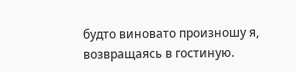будто виновато произношу я, возвращаясь в гостиную.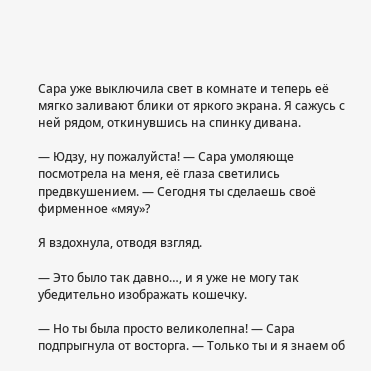Сара уже выключила свет в комнате и теперь её мягко заливают блики от яркого экрана. Я сажусь с ней рядом, откинувшись на спинку дивана.

— Юдзу, ну пожалуйста! — Сара умоляюще посмотрела на меня, её глаза светились предвкушением. — Сегодня ты сделаешь своё фирменное «мяу»?

Я вздохнула, отводя взгляд.

— Это было так давно…, и я уже не могу так убедительно изображать кошечку.

— Но ты была просто великолепна! — Сара подпрыгнула от восторга. — Только ты и я знаем об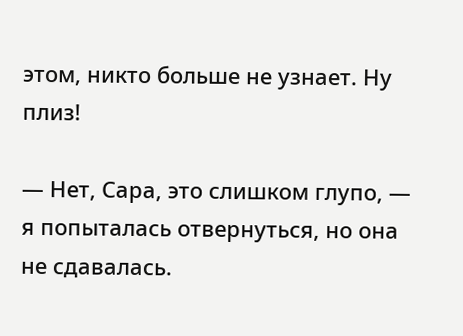этом, никто больше не узнает. Ну плиз!

— Нет, Сара, это слишком глупо, — я попыталась отвернуться, но она не сдавалась.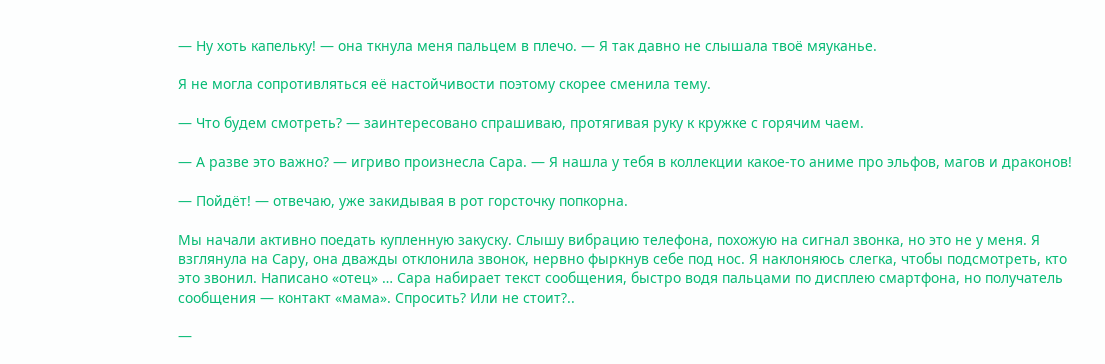— Ну хоть капельку! — она ткнула меня пальцем в плечо. — Я так давно не слышала твоё мяуканье.

Я не могла сопротивляться её настойчивости поэтому скорее сменила тему.

— Что будем смотреть? — заинтересовано спрашиваю, протягивая руку к кружке с горячим чаем.

— А разве это важно? — игриво произнесла Сара. — Я нашла у тебя в коллекции какое-то аниме про эльфов, магов и драконов!

— Пойдёт! — отвечаю, уже закидывая в рот горсточку попкорна.

Мы начали активно поедать купленную закуску. Слышу вибрацию телефона, похожую на сигнал звонка, но это не у меня. Я взглянула на Сару, она дважды отклонила звонок, нервно фыркнув себе под нос. Я наклоняюсь слегка, чтобы подсмотреть, кто это звонил. Написано «отец» … Сара набирает текст сообщения, быстро водя пальцами по дисплею смартфона, но получатель сообщения — контакт «мама». Спросить? Или не стоит?..

—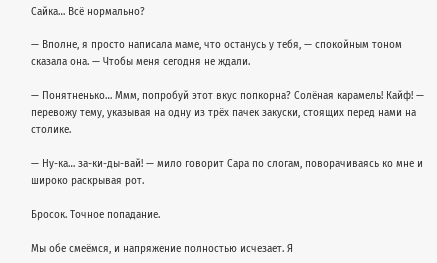Сайка… Всё нормально?

— Вполне, я просто написала маме, что останусь у тебя, — спокойным тоном сказала она. — Чтобы меня сегодня не ждали.

— Понятненько… Ммм, попробуй этот вкус попкорна? Солёная карамель! Кайф! — перевожу тему, указывая на одну из трёх пачек закуски, стоящих перед нами на столике.

— Ну-ка… за-ки-ды-вай! — мило говорит Сара по слогам, поворачиваясь ко мне и широко раскрывая рот.

Бросок. Точное попадание.

Мы обе смеёмся, и напряжение полностью исчезает. Я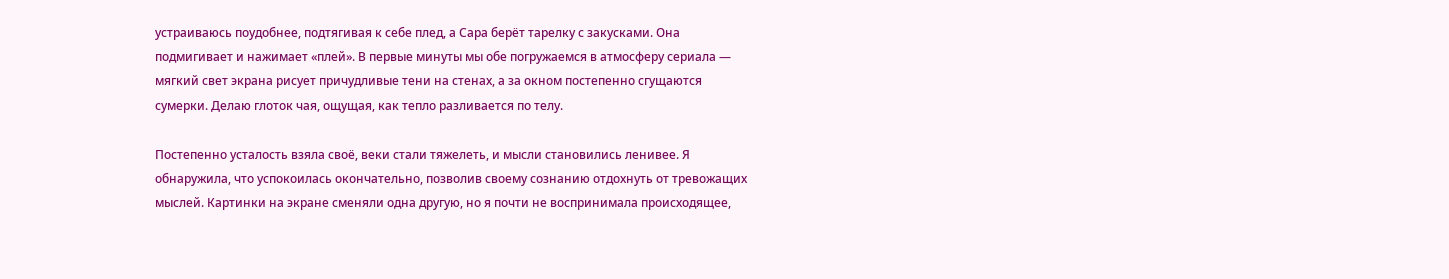устраиваюсь поудобнее, подтягивая к себе плед, а Сара берёт тарелку с закусками. Она подмигивает и нажимает «плей». В первые минуты мы обе погружаемся в атмосферу сериала — мягкий свет экрана рисует причудливые тени на стенах, а за окном постепенно сгущаются сумерки. Делаю глоток чая, ощущая, как тепло разливается по телу.

Постепенно усталость взяла своё, веки стали тяжелеть, и мысли становились ленивее. Я обнаружила, что успокоилась окончательно, позволив своему сознанию отдохнуть от тревожащих мыслей. Картинки на экране сменяли одна другую, но я почти не воспринимала происходящее,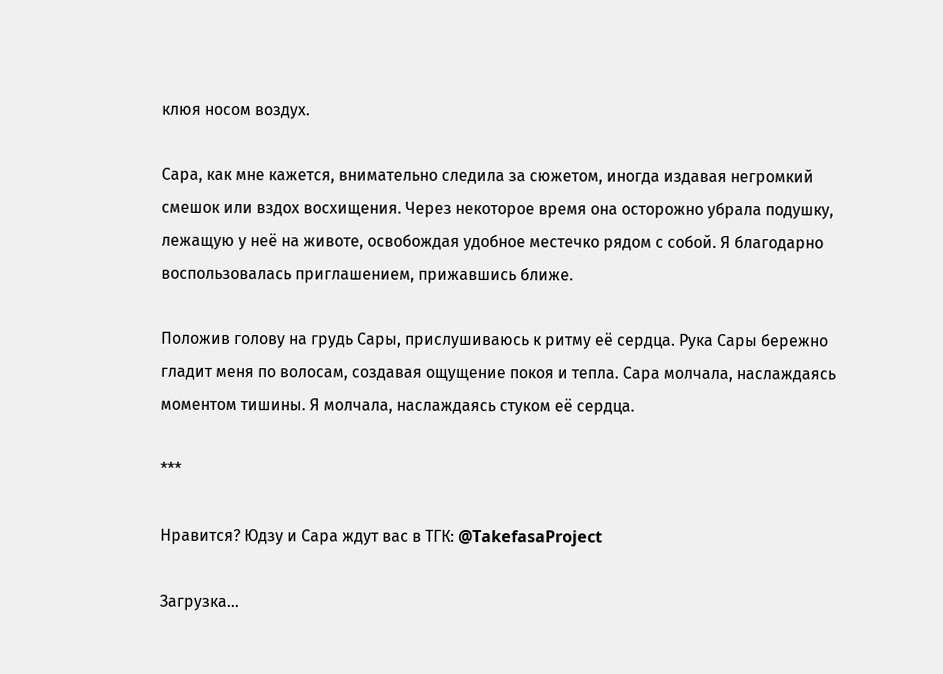клюя носом воздух.

Сара, как мне кажется, внимательно следила за сюжетом, иногда издавая негромкий смешок или вздох восхищения. Через некоторое время она осторожно убрала подушку, лежащую у неё на животе, освобождая удобное местечко рядом с собой. Я благодарно воспользовалась приглашением, прижавшись ближе.

Положив голову на грудь Сары, прислушиваюсь к ритму её сердца. Рука Сары бережно гладит меня по волосам, создавая ощущение покоя и тепла. Сара молчала, наслаждаясь моментом тишины. Я молчала, наслаждаясь стуком её сердца.

***

Нравится? Юдзу и Сара ждут вас в ТГК: @TakefasaProject

Загрузка...